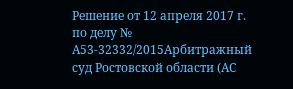Решение от 12 апреля 2017 г. по делу № А53-32332/2015Арбитражный суд Ростовской области (АС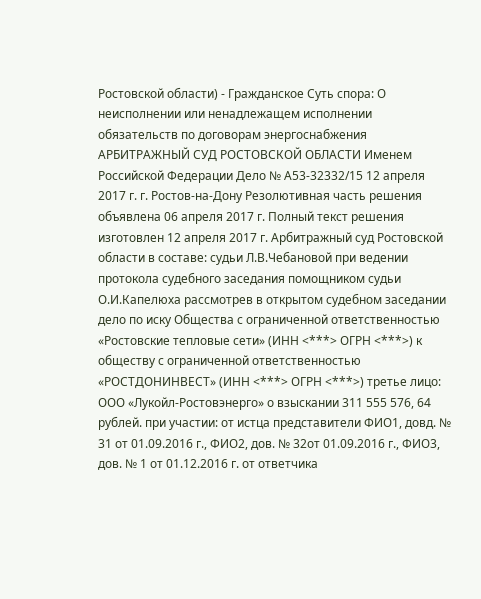Ростовской области) - Гражданское Суть спора: О неисполнении или ненадлежащем исполнении обязательств по договорам энергоснабжения АРБИТРАЖНЫЙ СУД РОСТОВСКОЙ ОБЛАСТИ Именем Российской Федерации Дело № А53-32332/15 12 апреля 2017 г. г. Ростов-на-Дону Резолютивная часть решения объявлена 06 апреля 2017 г. Полный текст решения изготовлен 12 апреля 2017 г. Арбитражный суд Ростовской области в составе: судьи Л.В.Чебановой при ведении протокола судебного заседания помощником судьи О.И.Капелюха рассмотрев в открытом судебном заседании дело по иску Общества с ограниченной ответственностью «Ростовские тепловые сети» (ИНН <***> ОГРН <***>) к обществу с ограниченной ответственностью «РОСТДОНИНВЕСТ» (ИНН <***> ОГРН <***>) третье лицо: ООО «Лукойл-Ростовэнерго» о взыскании 311 555 576, 64 рублей. при участии: от истца представители ФИО1, довд. № 31 от 01.09.2016 г., ФИО2, дов. № 32от 01.09.2016 г., ФИО3, дов. № 1 от 01.12.2016 г. от ответчика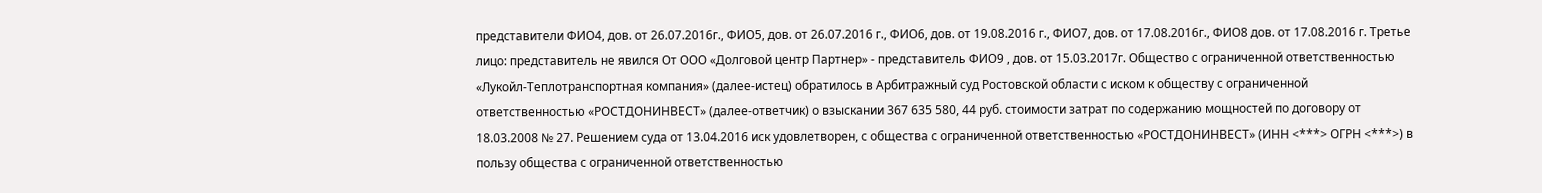представители ФИО4, дов. от 26.07.2016г., ФИО5, дов. от 26.07.2016 г., ФИО6, дов. от 19.08.2016 г., ФИО7, дов. от 17.08.2016г., ФИО8 дов. от 17.08.2016 г. Третье лицо: представитель не явился От ООО «Долговой центр Партнер» - представитель ФИО9 , дов. от 15.03.2017г. Общество с ограниченной ответственностью «Лукойл-Теплотранспортная компания» (далее-истец) обратилось в Арбитражный суд Ростовской области с иском к обществу с ограниченной ответственностью «РОСТДОНИНВЕСТ» (далее-ответчик) о взыскании 367 635 580, 44 руб. стоимости затрат по содержанию мощностей по договору от 18.03.2008 № 27. Решением суда от 13.04.2016 иск удовлетворен, с общества с ограниченной ответственностью «РОСТДОНИНВЕСТ» (ИНН <***> ОГРН <***>) в пользу общества с ограниченной ответственностью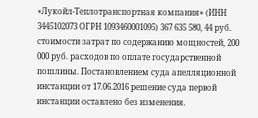«Лукойл-Теплотранспортная компания» (ИНН 3445102073 ОГРН 1093460001095) 367 635 580, 44 руб. стоимости затрат по содержанию мощностей, 200 000 руб. расходов по оплате государственной пошлины. Постановлением суда апелляционной инстанции от 17.06.2016 решение суда первой инстанции оставлено без изменения.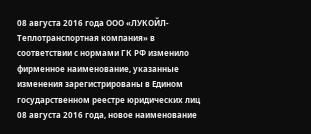08 августа 2016 года ООО «ЛУКОЙЛ-Теплотранспортная компания» в соответствии с нормами ГК РФ изменило фирменное наименование, указанные изменения зарегистрированы в Едином государственном реестре юридических лиц 08 августа 2016 года, новое наименование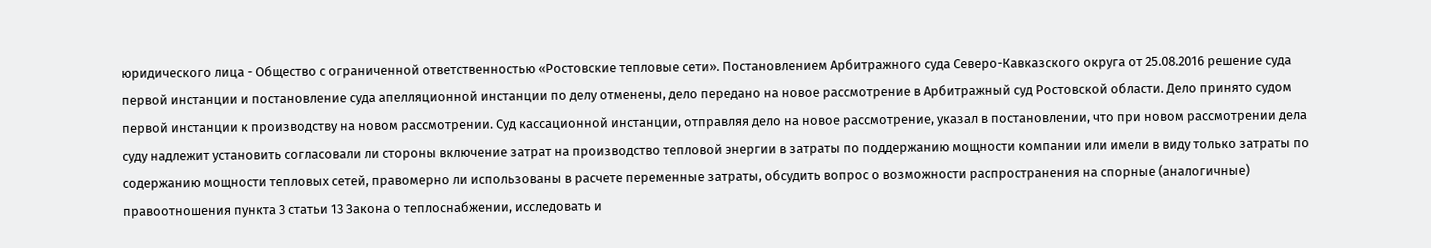юридического лица - Общество с ограниченной ответственностью «Ростовские тепловые сети». Постановлением Арбитражного суда Северо-Кавказского округа от 25.08.2016 решение суда первой инстанции и постановление суда апелляционной инстанции по делу отменены, дело передано на новое рассмотрение в Арбитражный суд Ростовской области. Дело принято судом первой инстанции к производству на новом рассмотрении. Суд кассационной инстанции, отправляя дело на новое рассмотрение, указал в постановлении, что при новом рассмотрении дела суду надлежит установить согласовали ли стороны включение затрат на производство тепловой энергии в затраты по поддержанию мощности компании или имели в виду только затраты по содержанию мощности тепловых сетей, правомерно ли использованы в расчете переменные затраты, обсудить вопрос о возможности распространения на спорные (аналогичные) правоотношения пункта 3 статьи 13 Закона о теплоснабжении, исследовать и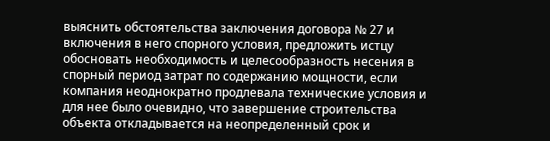выяснить обстоятельства заключения договора № 27 и включения в него спорного условия, предложить истцу обосновать необходимость и целесообразность несения в спорный период затрат по содержанию мощности, если компания неоднократно продлевала технические условия и для нее было очевидно, что завершение строительства объекта откладывается на неопределенный срок и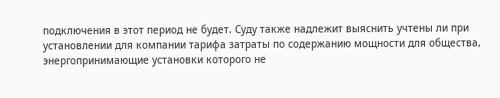подключения в этот период не будет. Суду также надлежит выяснить учтены ли при установлении для компании тарифа затраты по содержанию мощности для общества, энергопринимающие установки которого не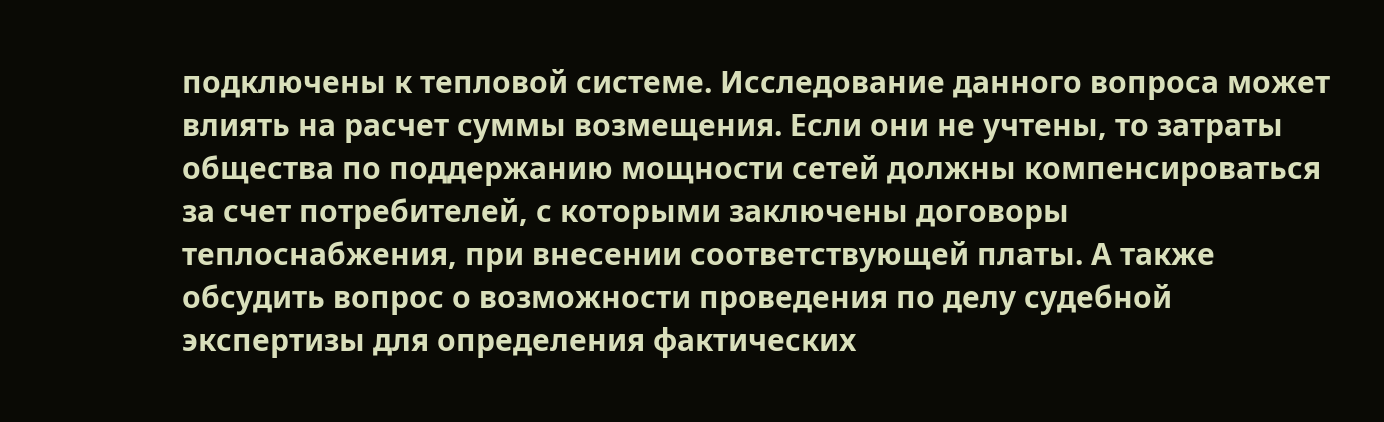подключены к тепловой системе. Исследование данного вопроса может влиять на расчет суммы возмещения. Если они не учтены, то затраты общества по поддержанию мощности сетей должны компенсироваться за счет потребителей, с которыми заключены договоры теплоснабжения, при внесении соответствующей платы. А также обсудить вопрос о возможности проведения по делу судебной экспертизы для определения фактических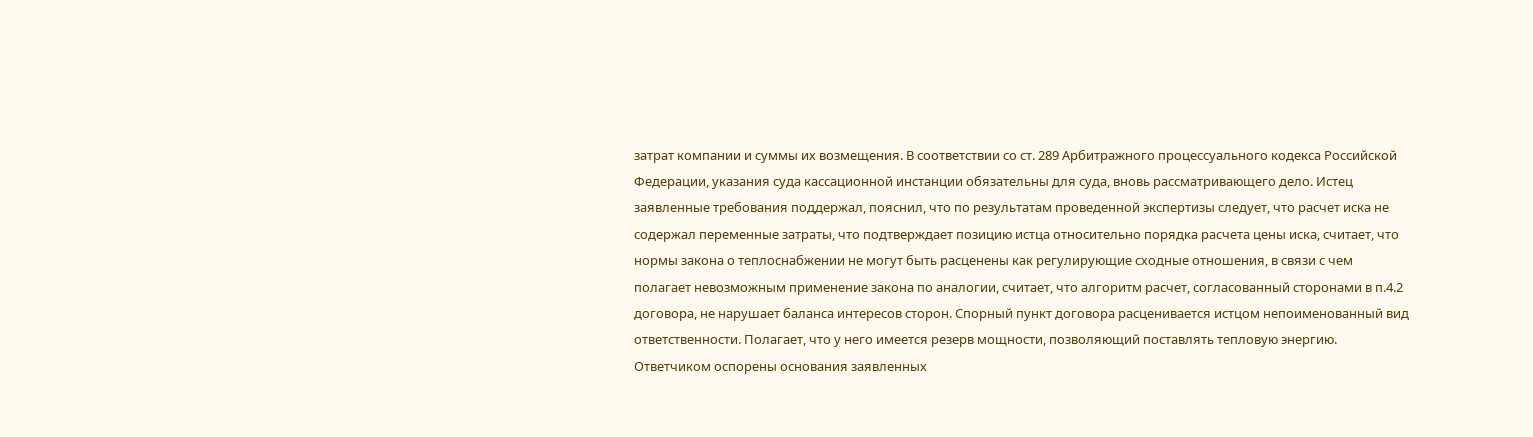затрат компании и суммы их возмещения. В соответствии со ст. 289 Арбитражного процессуального кодекса Российской Федерации, указания суда кассационной инстанции обязательны для суда, вновь рассматривающего дело. Истец заявленные требования поддержал, пояснил, что по результатам проведенной экспертизы следует, что расчет иска не содержал переменные затраты, что подтверждает позицию истца относительно порядка расчета цены иска, считает, что нормы закона о теплоснабжении не могут быть расценены как регулирующие сходные отношения, в связи с чем полагает невозможным применение закона по аналогии, считает, что алгоритм расчет, согласованный сторонами в п.4.2 договора, не нарушает баланса интересов сторон. Спорный пункт договора расценивается истцом непоименованный вид ответственности. Полагает, что у него имеется резерв мощности, позволяющий поставлять тепловую энергию. Ответчиком оспорены основания заявленных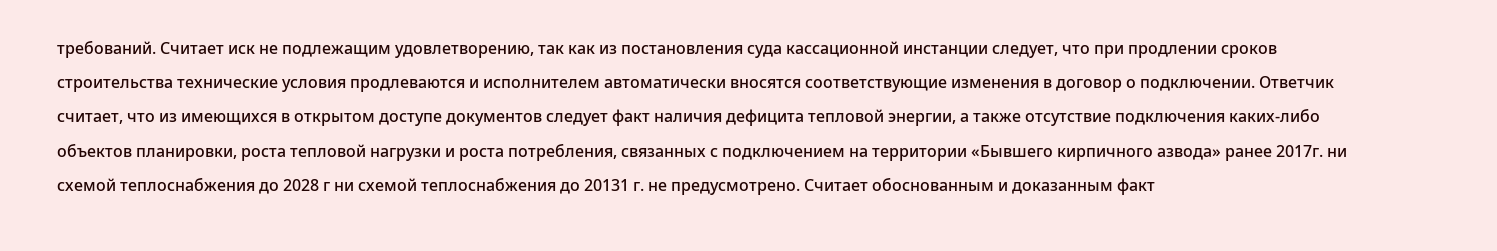требований. Считает иск не подлежащим удовлетворению, так как из постановления суда кассационной инстанции следует, что при продлении сроков строительства технические условия продлеваются и исполнителем автоматически вносятся соответствующие изменения в договор о подключении. Ответчик считает, что из имеющихся в открытом доступе документов следует факт наличия дефицита тепловой энергии, а также отсутствие подключения каких-либо объектов планировки, роста тепловой нагрузки и роста потребления, связанных с подключением на территории «Бывшего кирпичного азвода» ранее 2017г. ни схемой теплоснабжения до 2028 г ни схемой теплоснабжения до 20131 г. не предусмотрено. Считает обоснованным и доказанным факт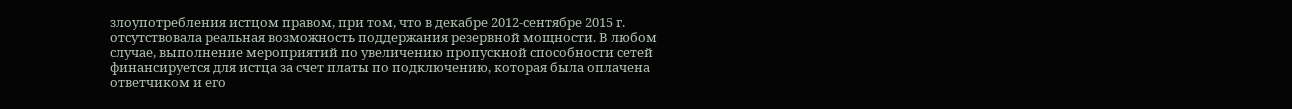злоупотребления истцом правом, при том, что в декабре 2012-сентябре 2015 г. отсутствовала реальная возможность поддержания резервной мощности. В любом случае, выполнение мероприятий по увеличению пропускной способности сетей финансируется для истца за счет платы по подключению, которая была оплачена ответчиком и его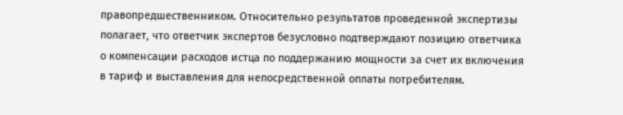правопредшественником. Относительно результатов проведенной экспертизы полагает, что ответчик экспертов безусловно подтверждают позицию ответчика о компенсации расходов истца по поддержанию мощности за счет их включения в тариф и выставления для непосредственной оплаты потребителям.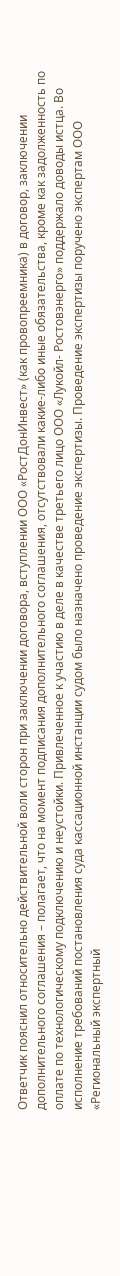Ответчик пояснил относительно действительной воли сторон при заключении договора, вступлении ООО «РостДонИнвест» (как провопреемника) в договор, заключении дополнительного соглашения – полагает, что на момент подписания дополнительного соглашения, отсутствовали какие-либо иные обязательства, кроме как задолженность по оплате по технологическому подключению и неустойки. Привлеченное к участию в деле в качестве третьего лицо ООО «Лукойл- Ростовэнерго» поддержало доводы истца. Во исполнение требований постановления суда кассационной инстанции судом было назначено проведение экспертизы. Проведение экспертизы поручено экспертам ООО «Региональный экспертный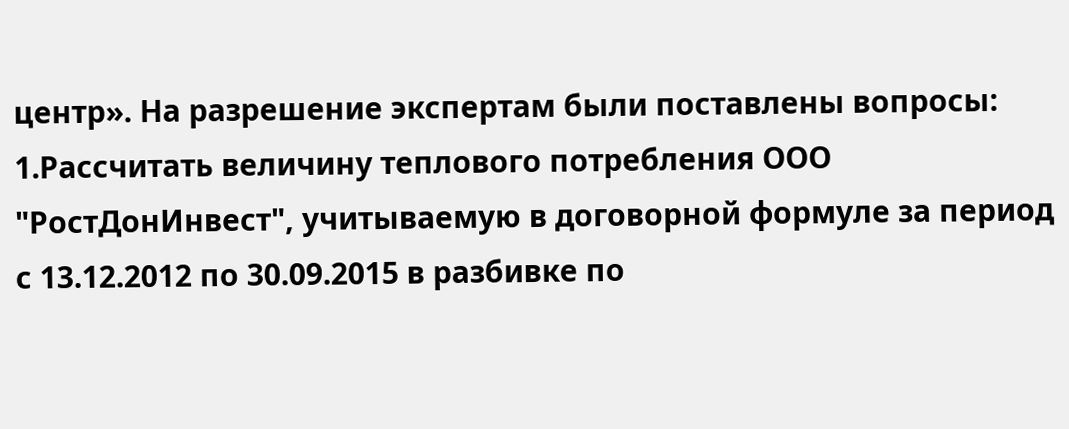центр». На разрешение экспертам были поставлены вопросы: 1.Рассчитать величину теплового потребления ООО "РостДонИнвест", учитываемую в договорной формуле за период с 13.12.2012 по 30.09.2015 в разбивке по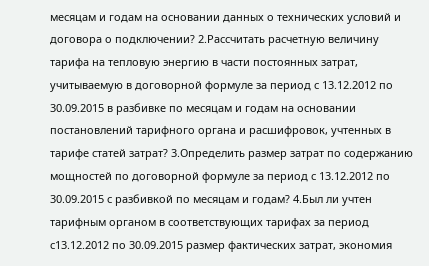месяцам и годам на основании данных о технических условий и договора о подключении? 2.Рассчитать расчетную величину тарифа на тепловую энергию в части постоянных затрат, учитываемую в договорной формуле за период с 13.12.2012 по 30.09.2015 в разбивке по месяцам и годам на основании постановлений тарифного органа и расшифровок, учтенных в тарифе статей затрат? 3.Определить размер затрат по содержанию мощностей по договорной формуле за период с 13.12.2012 по 30.09.2015 с разбивкой по месяцам и годам? 4.Был ли учтен тарифным органом в соответствующих тарифах за период с13.12.2012 по 30.09.2015 размер фактических затрат, экономия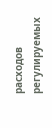расходов регулируемых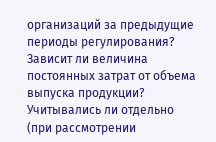организаций за предыдущие периоды регулирования? Зависит ли величина постоянных затрат от объема выпуска продукции? Учитывались ли отдельно (при рассмотрении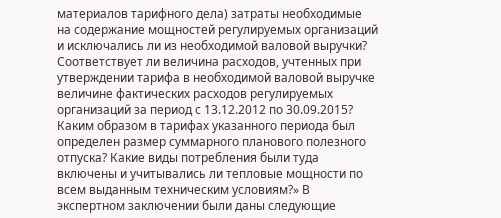материалов тарифного дела) затраты необходимые на содержание мощностей регулируемых организаций и исключались ли из необходимой валовой выручки? Соответствует ли величина расходов, учтенных при утверждении тарифа в необходимой валовой выручке величине фактических расходов регулируемых организаций за период с 13.12.2012 по 30.09.2015? Каким образом в тарифах указанного периода был определен размер суммарного планового полезного отпуска? Какие виды потребления были туда включены и учитывались ли тепловые мощности по всем выданным техническим условиям?» В экспертном заключении были даны следующие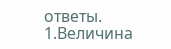ответы. 1.Величина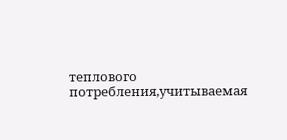теплового потребления,учитываемая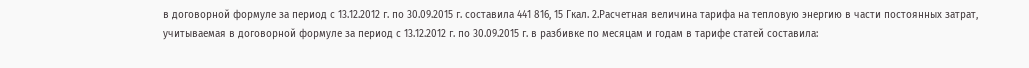в договорной формуле за период с 13.12.2012 г. по 30.09.2015 г. составила 441 816, 15 Гкал. 2.Расчетная величина тарифа на тепловую энергию в части постоянных затрат, учитываемая в договорной формуле за период с 13.12.2012 г. по 30.09.2015 г. в разбивке по месяцам и годам в тарифе статей составила: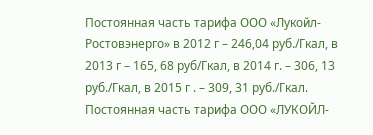Постоянная часть тарифа ООО «Лукойл-Ростовэнерго» в 2012 г – 246,04 руб./Гкал, в 2013 г – 165, 68 руб/Гкал, в 2014 г. – 306, 13 руб./Гкал, в 2015 г . – 309, 31 руб./Гкал. Постоянная часть тарифа ООО «ЛУКОЙЛ-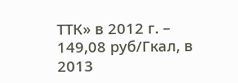ТТК» в 2012 г. – 149,08 руб/Гкал, в 2013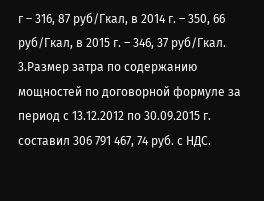г – 316, 87 руб/Гкал, в 2014 г. – 350, 66 руб/Гкал, в 2015 г. – 346, 37 руб/Гкал. 3.Размер затра по содержанию мощностей по договорной формуле за период с 13.12.2012 по 30.09.2015 г. составил 306 791 467, 74 руб. с НДС.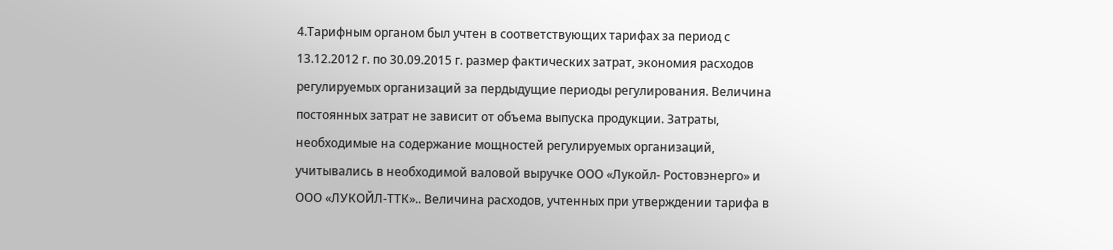4.Тарифным органом был учтен в соответствующих тарифах за период с 13.12.2012 г. по 30.09.2015 г. размер фактических затрат, экономия расходов регулируемых организаций за пердыдущие периоды регулирования. Величина постоянных затрат не зависит от объема выпуска продукции. Затраты, необходимые на содержание мощностей регулируемых организаций, учитывались в необходимой валовой выручке ООО «Лукойл- Ростовэнерго» и ООО «ЛУКОЙЛ-ТТК».. Величина расходов, учтенных при утверждении тарифа в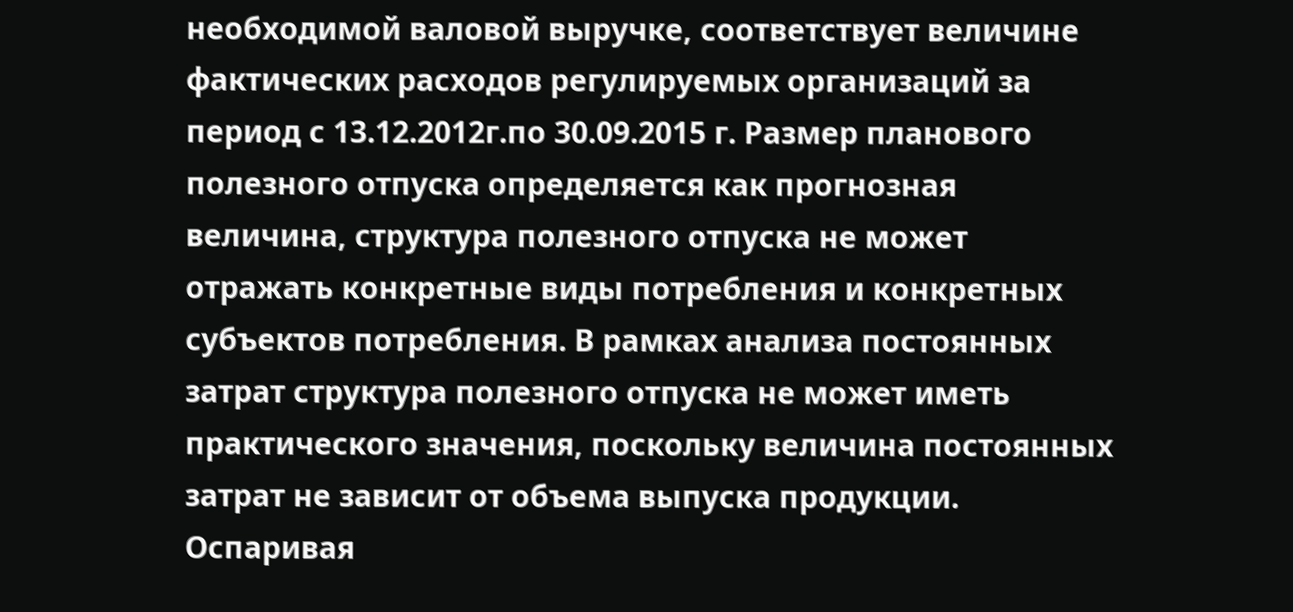необходимой валовой выручке, соответствует величине фактических расходов регулируемых организаций за период с 13.12.2012г.по 30.09.2015 г. Размер планового полезного отпуска определяется как прогнозная величина, структура полезного отпуска не может отражать конкретные виды потребления и конкретных субъектов потребления. В рамках анализа постоянных затрат структура полезного отпуска не может иметь практического значения, поскольку величина постоянных затрат не зависит от объема выпуска продукции. Оспаривая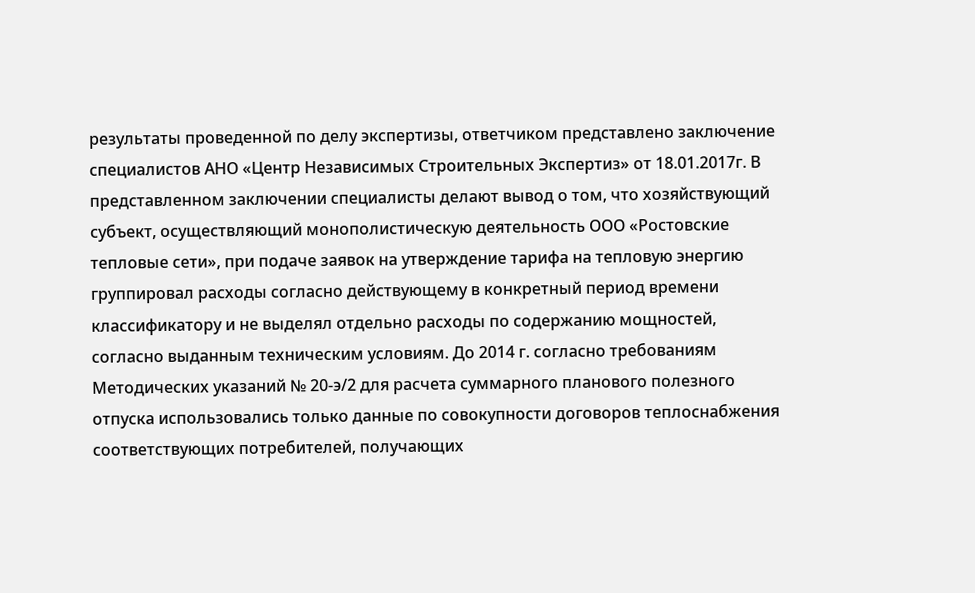результаты проведенной по делу экспертизы, ответчиком представлено заключение специалистов АНО «Центр Независимых Строительных Экспертиз» от 18.01.2017г. В представленном заключении специалисты делают вывод о том, что хозяйствующий субъект, осуществляющий монополистическую деятельность ООО «Ростовские тепловые сети», при подаче заявок на утверждение тарифа на тепловую энергию группировал расходы согласно действующему в конкретный период времени классификатору и не выделял отдельно расходы по содержанию мощностей, согласно выданным техническим условиям. До 2014 г. согласно требованиям Методических указаний № 20-э/2 для расчета суммарного планового полезного отпуска использовались только данные по совокупности договоров теплоснабжения соответствующих потребителей, получающих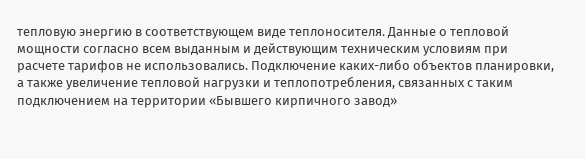тепловую энергию в соответствующем виде теплоносителя. Данные о тепловой мощности согласно всем выданным и действующим техническим условиям при расчете тарифов не использовались. Подключение каких-либо объектов планировки, а также увеличение тепловой нагрузки и теплопотребления, связанных с таким подключением на территории «Бывшего кирпичного завод»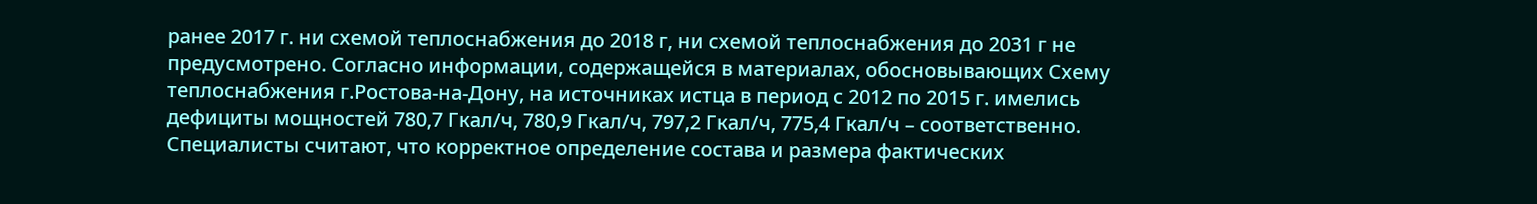ранее 2017 г. ни схемой теплоснабжения до 2018 г, ни схемой теплоснабжения до 2031 г не предусмотрено. Согласно информации, содержащейся в материалах, обосновывающих Схему теплоснабжения г.Ростова-на-Дону, на источниках истца в период с 2012 по 2015 г. имелись дефициты мощностей 780,7 Гкал/ч, 780,9 Гкал/ч, 797,2 Гкал/ч, 775,4 Гкал/ч – соответственно. Специалисты считают, что корректное определение состава и размера фактических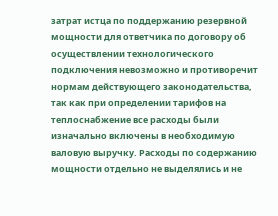затрат истца по поддержанию резервной мощности для ответчика по договору об осуществлении технологического подключения невозможно и противоречит нормам действующего законодательства, так как при определении тарифов на теплоснабжение все расходы были изначально включены в необходимую валовую выручку. Расходы по содержанию мощности отдельно не выделялись и не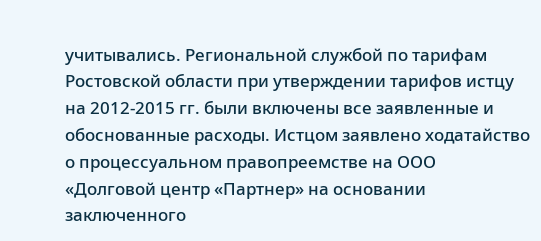учитывались. Региональной службой по тарифам Ростовской области при утверждении тарифов истцу на 2012-2015 гг. были включены все заявленные и обоснованные расходы. Истцом заявлено ходатайство о процессуальном правопреемстве на ООО «Долговой центр «Партнер» на основании заключенного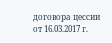договора цессии от 16.03.2017 г.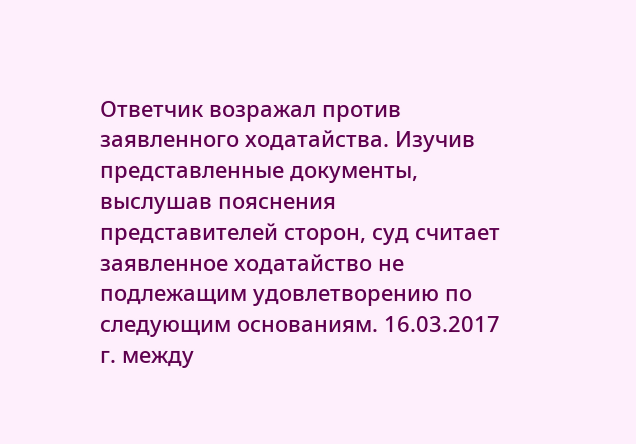Ответчик возражал против заявленного ходатайства. Изучив представленные документы, выслушав пояснения представителей сторон, суд считает заявленное ходатайство не подлежащим удовлетворению по следующим основаниям. 16.03.2017 г. между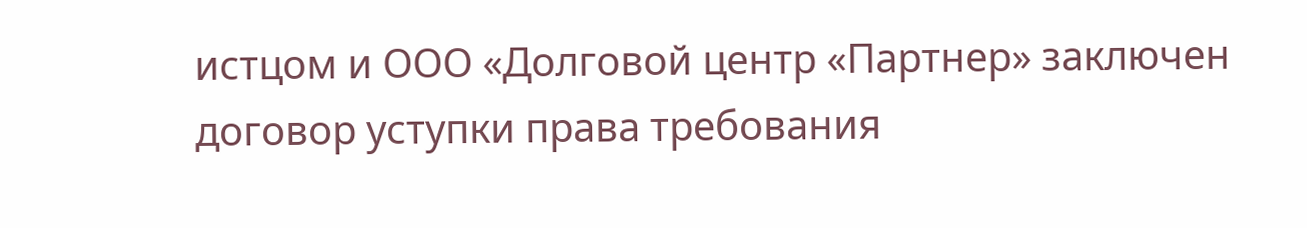истцом и ООО «Долговой центр «Партнер» заключен договор уступки права требования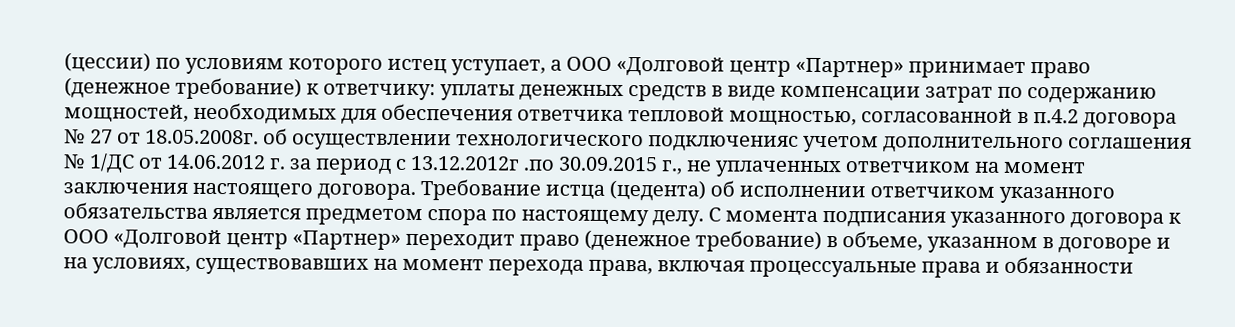(цессии) по условиям которого истец уступает, а ООО «Долговой центр «Партнер» принимает право (денежное требование) к ответчику: уплаты денежных средств в виде компенсации затрат по содержанию мощностей, необходимых для обеспечения ответчика тепловой мощностью, согласованной в п.4.2 договора № 27 от 18.05.2008г. об осуществлении технологического подключенияс учетом дополнительного соглашения № 1/ДС от 14.06.2012 г. за период с 13.12.2012г .по 30.09.2015 г., не уплаченных ответчиком на момент заключения настоящего договора. Требование истца (цедента) об исполнении ответчиком указанного обязательства является предметом спора по настоящему делу. С момента подписания указанного договора к ООО «Долговой центр «Партнер» переходит право (денежное требование) в объеме, указанном в договоре и на условиях, существовавших на момент перехода права, включая процессуальные права и обязанности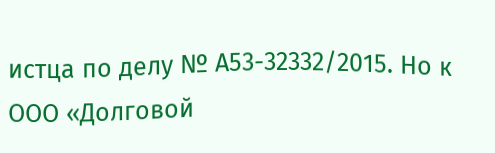истца по делу № А53-32332/2015. Но к ООО «Долговой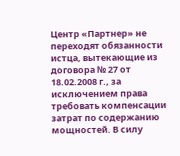Центр «Партнер» не переходят обязанности истца, вытекающие из договора № 27 от 18.02.2008 г., за исключением права требовать компенсации затрат по содержанию мощностей. В силу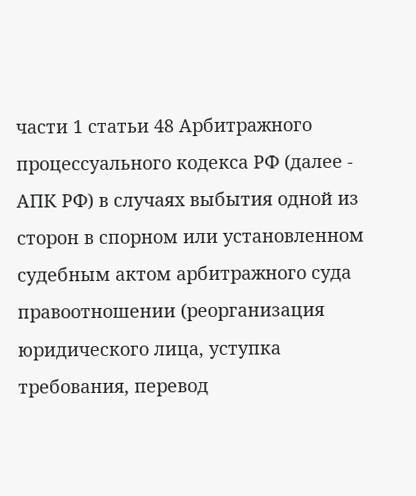части 1 статьи 48 Арбитражного процессуального кодекса РФ (далее - АПК РФ) в случаях выбытия одной из сторон в спорном или установленном судебным актом арбитражного суда правоотношении (реорганизация юридического лица, уступка требования, перевод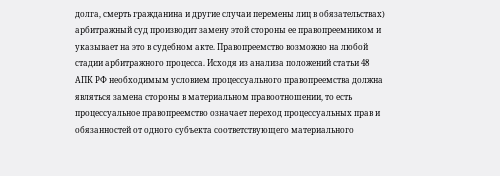долга, смерть гражданина и другие случаи перемены лиц в обязательствах) арбитражный суд производит замену этой стороны ее правопреемником и указывает на это в судебном акте. Правопреемство возможно на любой стадии арбитражного процесса. Исходя из анализа положений статьи 48 АПК РФ необходимым условием процессуального правопреемства должна являться замена стороны в материальном правоотношении, то есть процессуальное правопреемство означает переход процессуальных прав и обязанностей от одного субъекта соответствующего материального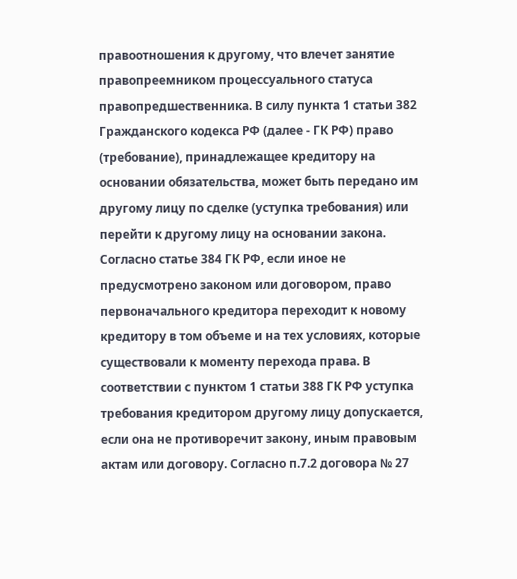правоотношения к другому, что влечет занятие правопреемником процессуального статуса правопредшественника. В силу пункта 1 статьи 382 Гражданского кодекса РФ (далее - ГК РФ) право (требование), принадлежащее кредитору на основании обязательства, может быть передано им другому лицу по сделке (уступка требования) или перейти к другому лицу на основании закона. Согласно статье 384 ГК РФ, если иное не предусмотрено законом или договором, право первоначального кредитора переходит к новому кредитору в том объеме и на тех условиях, которые существовали к моменту перехода права. В соответствии с пунктом 1 статьи 388 ГК РФ уступка требования кредитором другому лицу допускается, если она не противоречит закону, иным правовым актам или договору. Согласно п.7.2 договора № 27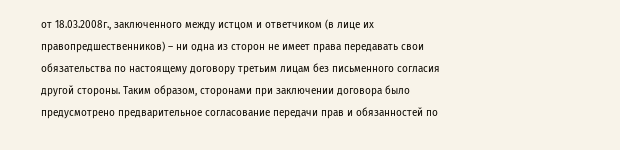от 18.03.2008г., заключенного между истцом и ответчиком (в лице их правопредшественников) – ни одна из сторон не имеет права передавать свои обязательства по настоящему договору третьим лицам без письменного согласия другой стороны. Таким образом, сторонами при заключении договора было предусмотрено предварительное согласование передачи прав и обязанностей по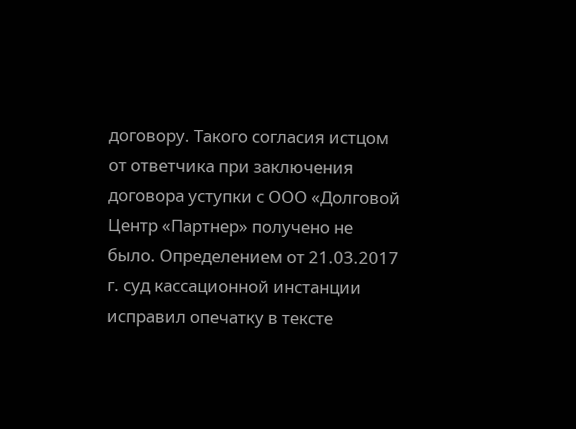договору. Такого согласия истцом от ответчика при заключения договора уступки с ООО «Долговой Центр «Партнер» получено не было. Определением от 21.03.2017 г. суд кассационной инстанции исправил опечатку в тексте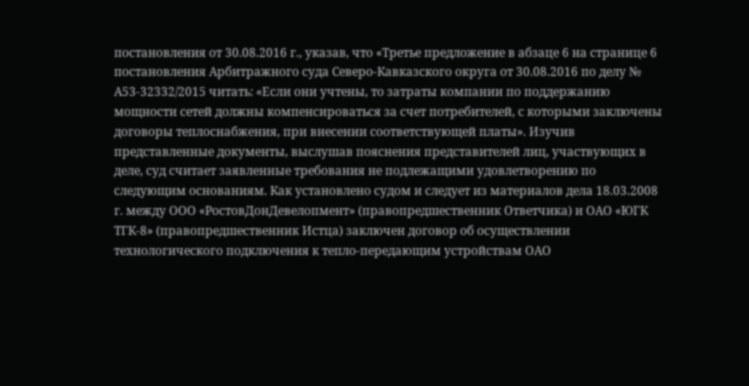постановления от 30.08.2016 г., указав, что «Третье предложение в абзаце 6 на странице 6 постановления Арбитражного суда Северо-Кавказского округа от 30.08.2016 по делу № А53-32332/2015 читать: «Если они учтены, то затраты компании по поддержанию мощности сетей должны компенсироваться за счет потребителей, с которыми заключены договоры теплоснабжения, при внесении соответствующей платы». Изучив представленные документы, выслушав пояснения представителей лиц, участвующих в деле, суд считает заявленные требования не подлежащими удовлетворению по следующим основаниям. Как установлено судом и следует из материалов дела 18.03.2008 г. между ООО «РостовДонДевелопмент» (правопредшественник Ответчика) и ОАО «ЮГК ТГК-8» (правопредшественник Истца) заключен договор об осуществлении технологического подключения к тепло-передающим устройствам ОАО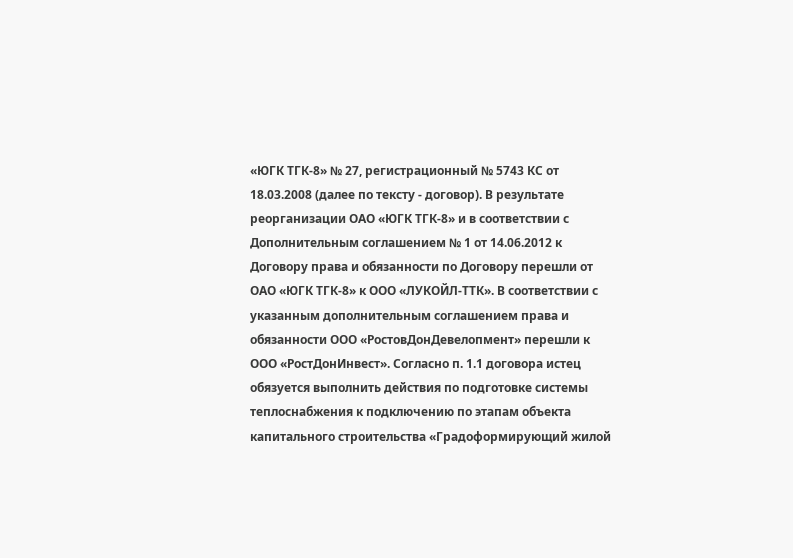«ЮГК ТГК-8» № 27, регистрационный № 5743 КС от 18.03.2008 (далее по тексту - договор). В результате реорганизации ОАО «ЮГК ТГК-8» и в соответствии с Дополнительным соглашением № 1 от 14.06.2012 к Договору права и обязанности по Договору перешли от ОАО «ЮГК ТГК-8» к ООО «ЛУКОЙЛ-ТТК». В соответствии с указанным дополнительным соглашением права и обязанности ООО «РостовДонДевелопмент» перешли к ООО «РостДонИнвест». Согласно п. 1.1 договора истец обязуется выполнить действия по подготовке системы теплоснабжения к подключению по этапам объекта капитального строительства «Градоформирующий жилой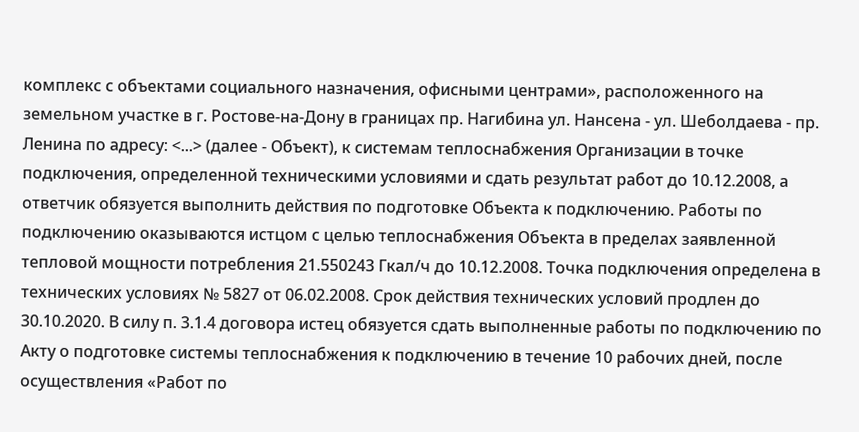комплекс с объектами социального назначения, офисными центрами», расположенного на земельном участке в г. Ростове-на-Дону в границах пр. Нагибина ул. Нансена - ул. Шеболдаева - пр. Ленина по адресу: <...> (далее - Объект), к системам теплоснабжения Организации в точке подключения, определенной техническими условиями и сдать результат работ до 10.12.2008, а ответчик обязуется выполнить действия по подготовке Объекта к подключению. Работы по подключению оказываются истцом с целью теплоснабжения Объекта в пределах заявленной тепловой мощности потребления 21.550243 Гкал/ч до 10.12.2008. Точка подключения определена в технических условиях № 5827 от 06.02.2008. Срок действия технических условий продлен до 30.10.2020. В силу п. 3.1.4 договора истец обязуется сдать выполненные работы по подключению по Акту о подготовке системы теплоснабжения к подключению в течение 10 рабочих дней, после осуществления «Работ по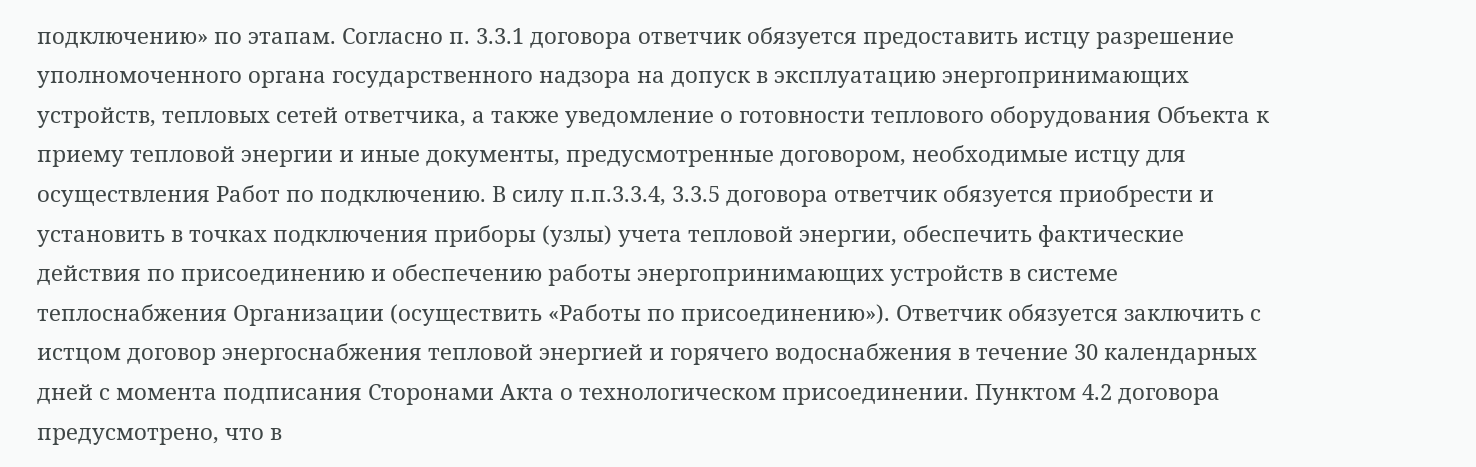подключению» по этапам. Согласно п. 3.3.1 договора ответчик обязуется предоставить истцу разрешение уполномоченного органа государственного надзора на допуск в эксплуатацию энергопринимающих устройств, тепловых сетей ответчика, а также уведомление о готовности теплового оборудования Объекта к приему тепловой энергии и иные документы, предусмотренные договором, необходимые истцу для осуществления Работ по подключению. В силу п.п.3.3.4, 3.3.5 договора ответчик обязуется приобрести и установить в точках подключения приборы (узлы) учета тепловой энергии, обеспечить фактические действия по присоединению и обеспечению работы энергопринимающих устройств в системе теплоснабжения Организации (осуществить «Работы по присоединению»). Ответчик обязуется заключить с истцом договор энергоснабжения тепловой энергией и горячего водоснабжения в течение 30 календарных дней с момента подписания Сторонами Акта о технологическом присоединении. Пунктом 4.2 договора предусмотрено, что в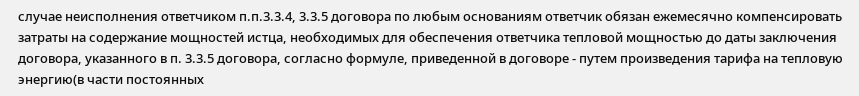случае неисполнения ответчиком п.п.3.3.4, 3.3.5 договора по любым основаниям ответчик обязан ежемесячно компенсировать затраты на содержание мощностей истца, необходимых для обеспечения ответчика тепловой мощностью до даты заключения договора, указанного в п. 3.3.5 договора, согласно формуле, приведенной в договоре - путем произведения тарифа на тепловую энергию(в части постоянных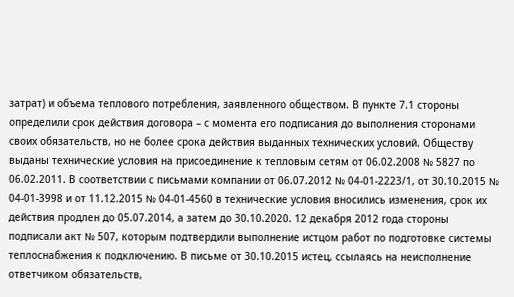затрат) и объема теплового потребления, заявленного обществом. В пункте 7.1 стороны определили срок действия договора – с момента его подписания до выполнения сторонами своих обязательств, но не более срока действия выданных технических условий. Обществу выданы технические условия на присоединение к тепловым сетям от 06.02.2008 № 5827 по 06.02.2011. В соответствии с письмами компании от 06.07.2012 № 04-01-2223/1, от 30.10.2015 № 04-01-3998 и от 11.12.2015 № 04-01-4560 в технические условия вносились изменения, срок их действия продлен до 05.07.2014, а затем до 30.10.2020. 12 декабря 2012 года стороны подписали акт № 507, которым подтвердили выполнение истцом работ по подготовке системы теплоснабжения к подключению. В письме от 30.10.2015 истец, ссылаясь на неисполнение ответчиком обязательств,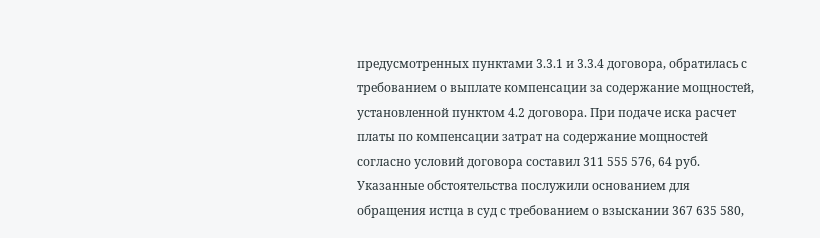предусмотренных пунктами 3.3.1 и 3.3.4 договора, обратилась с требованием о выплате компенсации за содержание мощностей, установленной пунктом 4.2 договора. При подаче иска расчет платы по компенсации затрат на содержание мощностей согласно условий договора составил 311 555 576, 64 руб. Указанные обстоятельства послужили основанием для обращения истца в суд с требованием о взыскании 367 635 580,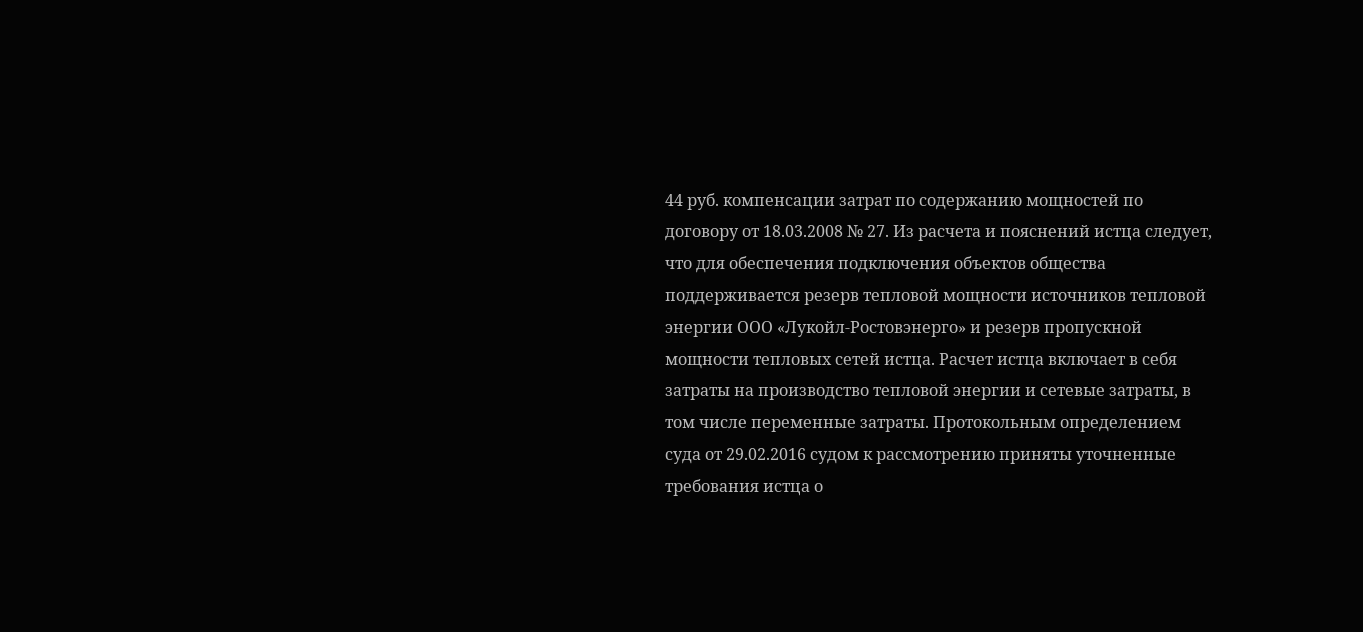44 руб. компенсации затрат по содержанию мощностей по договору от 18.03.2008 № 27. Из расчета и пояснений истца следует, что для обеспечения подключения объектов общества поддерживается резерв тепловой мощности источников тепловой энергии ООО «Лукойл-Ростовэнерго» и резерв пропускной мощности тепловых сетей истца. Расчет истца включает в себя затраты на производство тепловой энергии и сетевые затраты, в том числе переменные затраты. Протокольным определением суда от 29.02.2016 судом к рассмотрению приняты уточненные требования истца о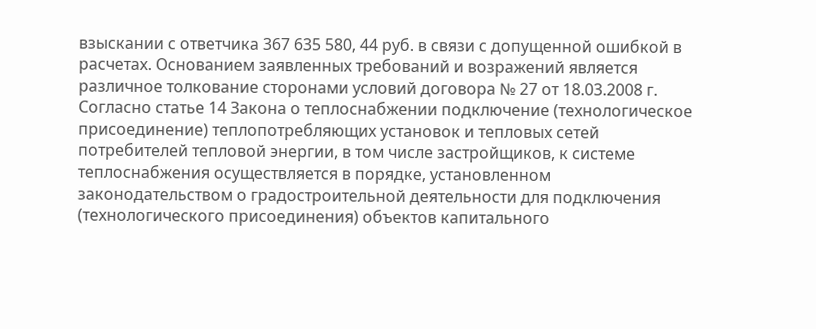взыскании с ответчика 367 635 580, 44 руб. в связи с допущенной ошибкой в расчетах. Основанием заявленных требований и возражений является различное толкование сторонами условий договора № 27 от 18.03.2008 г. Согласно статье 14 Закона о теплоснабжении подключение (технологическое присоединение) теплопотребляющих установок и тепловых сетей потребителей тепловой энергии, в том числе застройщиков, к системе теплоснабжения осуществляется в порядке, установленном законодательством о градостроительной деятельности для подключения (технологического присоединения) объектов капитального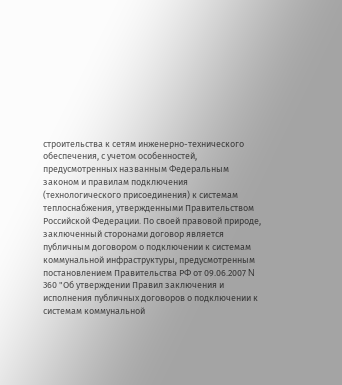строительства к сетям инженерно-технического обеспечения, с учетом особенностей, предусмотренных названным Федеральным законом и правилам подключения (технологического присоединения) к системам теплоснабжения, утвержденными Правительством Российской Федерации. По своей правовой природе, заключенный сторонами договор является публичным договором о подключении к системам коммунальной инфраструктуры, предусмотренным постановлением Правительства РФ от 09.06.2007 N 360 "Об утверждении Правил заключения и исполнения публичных договоров о подключении к системам коммунальной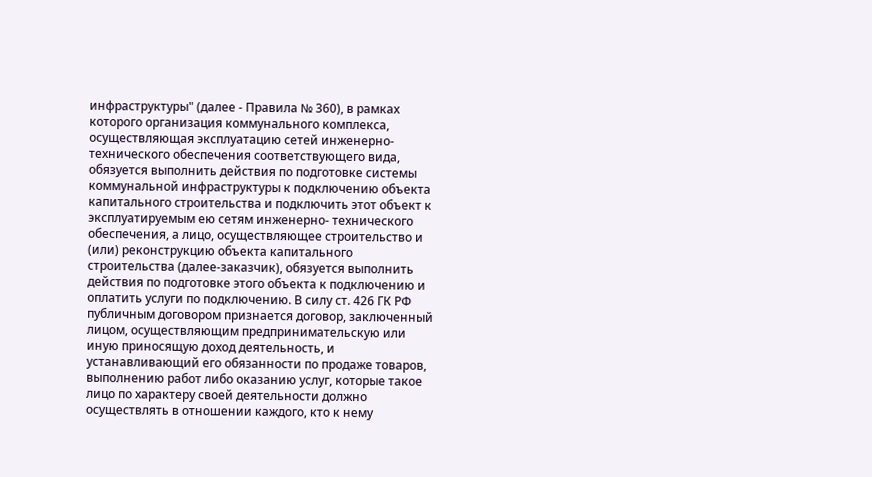инфраструктуры" (далее - Правила № 360), в рамках которого организация коммунального комплекса, осуществляющая эксплуатацию сетей инженерно- технического обеспечения соответствующего вида, обязуется выполнить действия по подготовке системы коммунальной инфраструктуры к подключению объекта капитального строительства и подключить этот объект к эксплуатируемым ею сетям инженерно- технического обеспечения, а лицо, осуществляющее строительство и (или) реконструкцию объекта капитального строительства (далее-заказчик), обязуется выполнить действия по подготовке этого объекта к подключению и оплатить услуги по подключению. В силу ст. 426 ГК РФ публичным договором признается договор, заключенный лицом, осуществляющим предпринимательскую или иную приносящую доход деятельность, и устанавливающий его обязанности по продаже товаров, выполнению работ либо оказанию услуг, которые такое лицо по характеру своей деятельности должно осуществлять в отношении каждого, кто к нему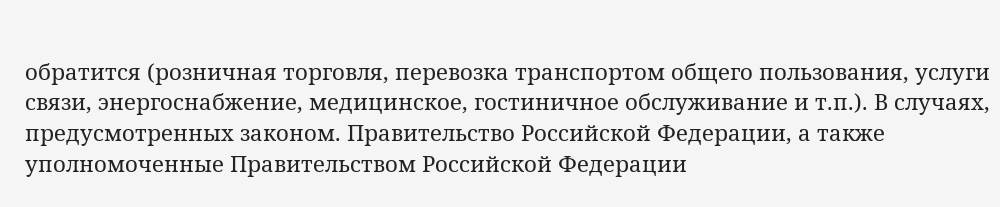обратится (розничная торговля, перевозка транспортом общего пользования, услуги связи, энергоснабжение, медицинское, гостиничное обслуживание и т.п.). В случаях, предусмотренных законом. Правительство Российской Федерации, а также уполномоченные Правительством Российской Федерации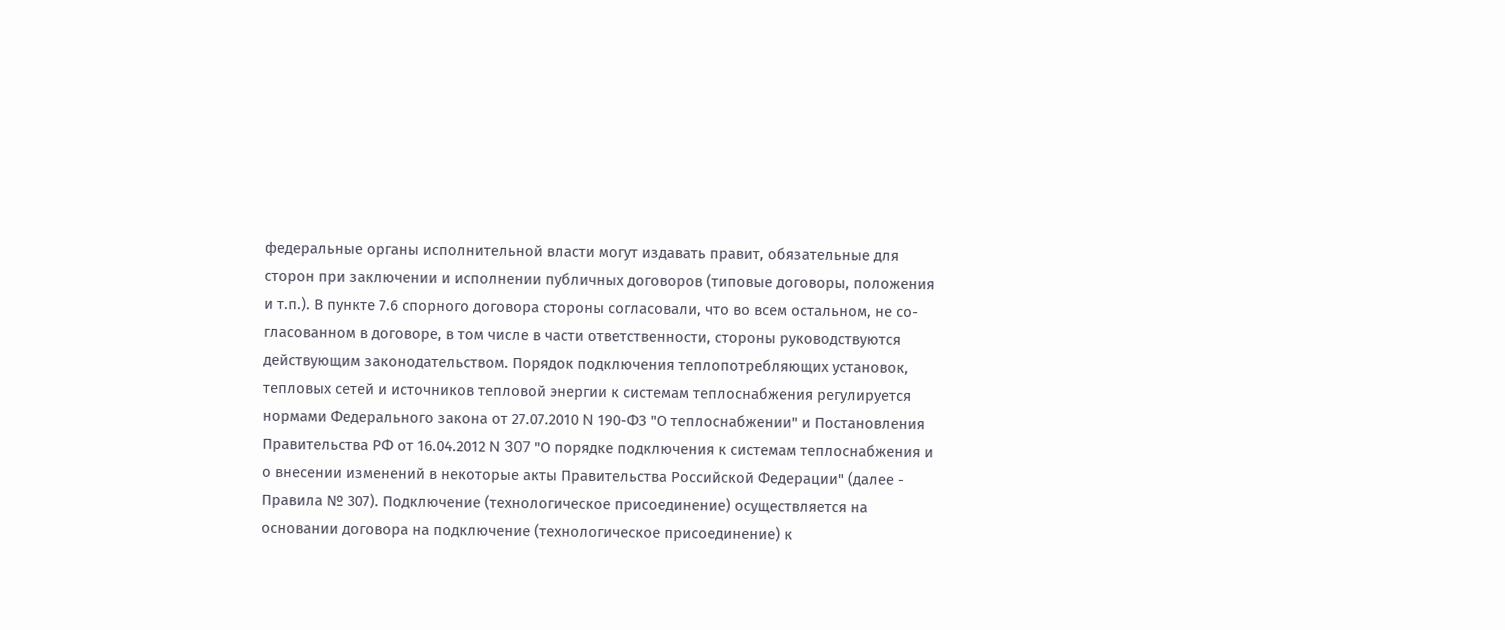федеральные органы исполнительной власти могут издавать правит, обязательные для сторон при заключении и исполнении публичных договоров (типовые договоры, положения и т.п.). В пункте 7.6 спорного договора стороны согласовали, что во всем остальном, не со- гласованном в договоре, в том числе в части ответственности, стороны руководствуются действующим законодательством. Порядок подключения теплопотребляющих установок, тепловых сетей и источников тепловой энергии к системам теплоснабжения регулируется нормами Федерального закона от 27.07.2010 N 190-ФЗ "О теплоснабжении" и Постановления Правительства РФ от 16.04.2012 N 307 "О порядке подключения к системам теплоснабжения и о внесении изменений в некоторые акты Правительства Российской Федерации" (далее - Правила № 307). Подключение (технологическое присоединение) осуществляется на основании договора на подключение (технологическое присоединение) к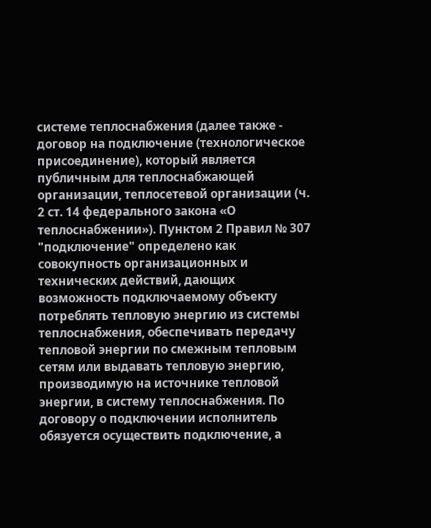системе теплоснабжения (далее также - договор на подключение (технологическое присоединение), который является публичным для теплоснабжающей организации, теплосетевой организации (ч. 2 ст. 14 федерального закона «О теплоснабжении»). Пунктом 2 Правил № 307 "подключение" определено как совокупность организационных и технических действий, дающих возможность подключаемому объекту потреблять тепловую энергию из системы теплоснабжения, обеспечивать передачу тепловой энергии по смежным тепловым сетям или выдавать тепловую энергию, производимую на источнике тепловой энергии, в систему теплоснабжения. По договору о подключении исполнитель обязуется осуществить подключение, а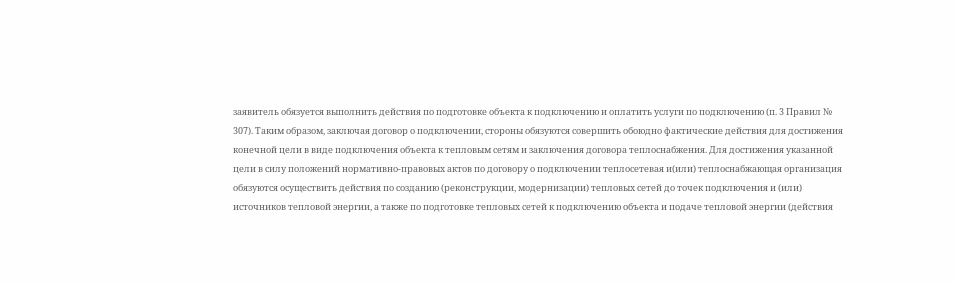заявитель обязуется выполнить действия по подготовке объекта к подключению и оплатить услуги по подключению (п. 3 Правил № 307). Таким образом, заключая договор о подключении, стороны обязуются совершить обоюдно фактические действия для достижения конечной цели в виде подключения объекта к тепловым сетям и заключения договора теплоснабжения. Для достижения указанной цели в силу положений нормативно-правовых актов по договору о подключении теплосетевая и(или) теплоснабжающая организация обязуются осуществить действия по созданию (реконструкции, модернизации) тепловых сетей до точек подключения и (или) источников тепловой энергии, а также по подготовке тепловых сетей к подключению объекта и подаче тепловой энергии (действия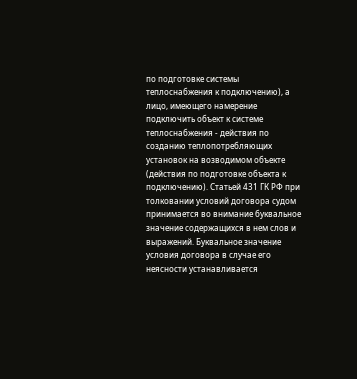по подготовке системы теплоснабжения к подключению), а лицо, имеющего намерение подключить объект к системе теплоснабжения - действия по созданию теплопотребляющих установок на возводимом объекте (действия по подготовке объекта к подключению). Статьей 431 ГК РФ при толковании условий договора судом принимается во внимание буквальное значение содержащихся в нем слов и выражений. Буквальное значение условия договора в случае его неясности устанавливается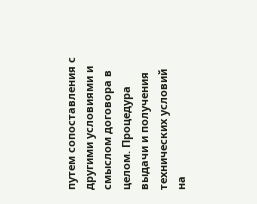путем сопоставления с другими условиями и смыслом договора в целом. Процедура выдачи и получения технических условий на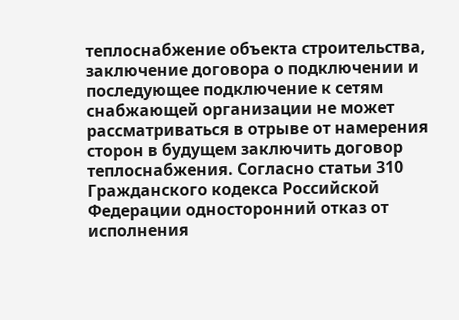теплоснабжение объекта строительства, заключение договора о подключении и последующее подключение к сетям снабжающей организации не может рассматриваться в отрыве от намерения сторон в будущем заключить договор теплоснабжения. Согласно статьи 310 Гражданского кодекса Российской Федерации односторонний отказ от исполнения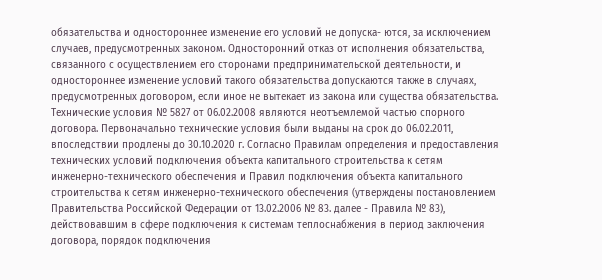обязательства и одностороннее изменение его условий не допуска- ются, за исключением случаев, предусмотренных законом. Односторонний отказ от исполнения обязательства, связанного с осуществлением его сторонами предпринимательской деятельности, и одностороннее изменение условий такого обязательства допускаются также в случаях, предусмотренных договором, если иное не вытекает из закона или существа обязательства. Технические условия № 5827 от 06.02.2008 являются неотъемлемой частью спорного договора. Первоначально технические условия были выданы на срок до 06.02.2011, впоследствии продлены до 30.10.2020 г. Согласно Правилам определения и предоставления технических условий подключения объекта капитального строительства к сетям инженерно-технического обеспечения и Правил подключения объекта капитального строительства к сетям инженерно-технического обеспечения (утверждены постановлением Правительства Российской Федерации от 13.02.2006 № 83. далее - Правила № 83), действовавшим в сфере подключения к системам теплоснабжения в период заключения договора, порядок подключения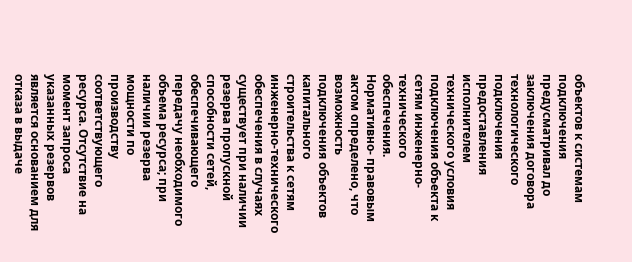объектов к системам подключения предусматривал до заключения договора технологического подключения предоставления исполнителем технического условия подключения объекта к сетям инженерно-технического обеспечения. Нормативно- правовым актом определено, что возможность подключения объектов капитального строительства к сетям инженерно-технического обеспечения в случаях существует при наличии резерва пропускной способности сетей, обеспечивающего передачу необходимого объема ресурса; при наличии резерва мощности по производству соответствующего ресурса. Отсутствие на момент запроса указанных резервов является основанием для отказа в выдаче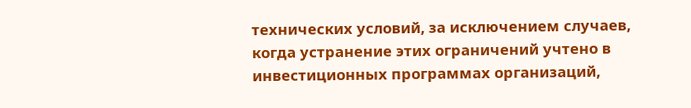технических условий, за исключением случаев, когда устранение этих ограничений учтено в инвестиционных программах организаций,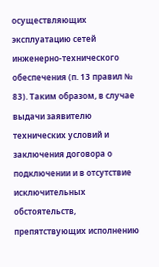осуществляющих эксплуатацию сетей инженерно-технического обеспечения (п. 13 правил № 83). Таким образом, в случае выдачи заявителю технических условий и заключения договора о подключении и в отсутствие исключительных обстоятельств, препятствующих исполнению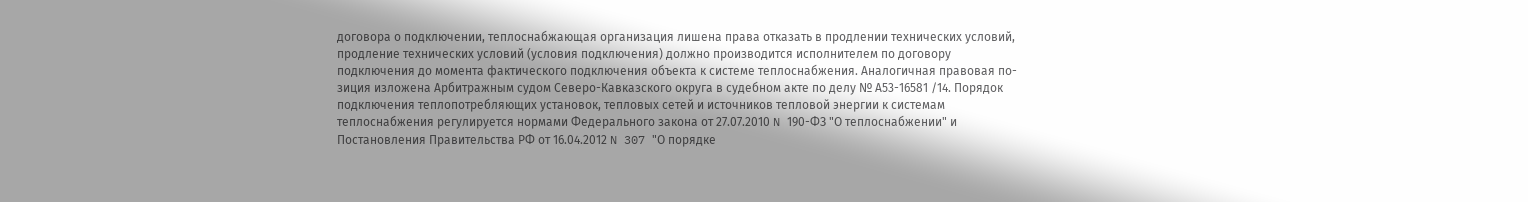договора о подключении, теплоснабжающая организация лишена права отказать в продлении технических условий, продление технических условий (условия подключения) должно производится исполнителем по договору подключения до момента фактического подключения объекта к системе теплоснабжения. Аналогичная правовая по- зиция изложена Арбитражным судом Северо-Кавказского округа в судебном акте по делу № А53-16581 /14. Порядок подключения теплопотребляющих установок, тепловых сетей и источников тепловой энергии к системам теплоснабжения регулируется нормами Федерального закона от 27.07.2010 N 190-ФЗ "О теплоснабжении" и Постановления Правительства РФ от 16.04.2012 N 307 "О порядке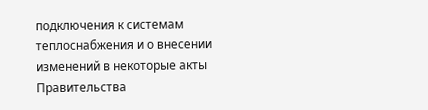подключения к системам теплоснабжения и о внесении изменений в некоторые акты Правительства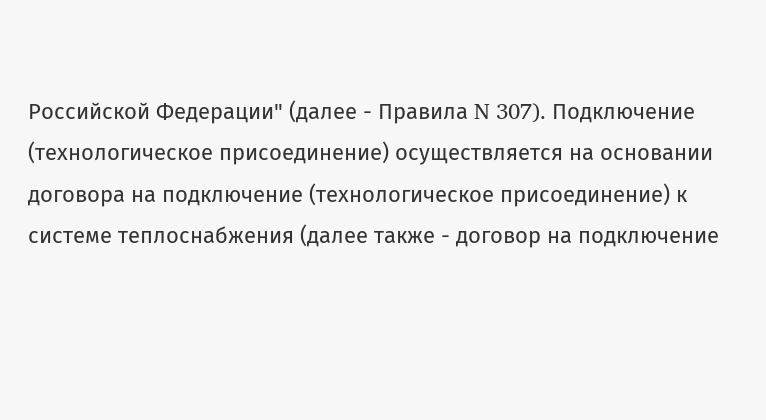Российской Федерации" (далее - Правила N 307). Подключение (технологическое присоединение) осуществляется на основании договора на подключение (технологическое присоединение) к системе теплоснабжения (далее также - договор на подключение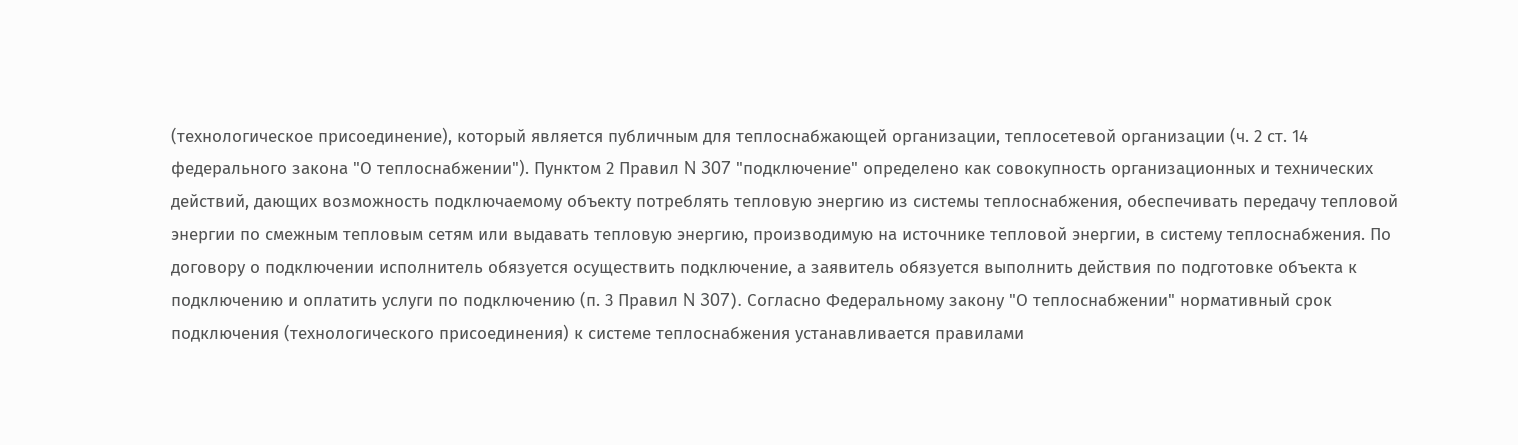(технологическое присоединение), который является публичным для теплоснабжающей организации, теплосетевой организации (ч. 2 ст. 14 федерального закона "О теплоснабжении"). Пунктом 2 Правил N 307 "подключение" определено как совокупность организационных и технических действий, дающих возможность подключаемому объекту потреблять тепловую энергию из системы теплоснабжения, обеспечивать передачу тепловой энергии по смежным тепловым сетям или выдавать тепловую энергию, производимую на источнике тепловой энергии, в систему теплоснабжения. По договору о подключении исполнитель обязуется осуществить подключение, а заявитель обязуется выполнить действия по подготовке объекта к подключению и оплатить услуги по подключению (п. 3 Правил N 307). Согласно Федеральному закону "О теплоснабжении" нормативный срок подключения (технологического присоединения) к системе теплоснабжения устанавливается правилами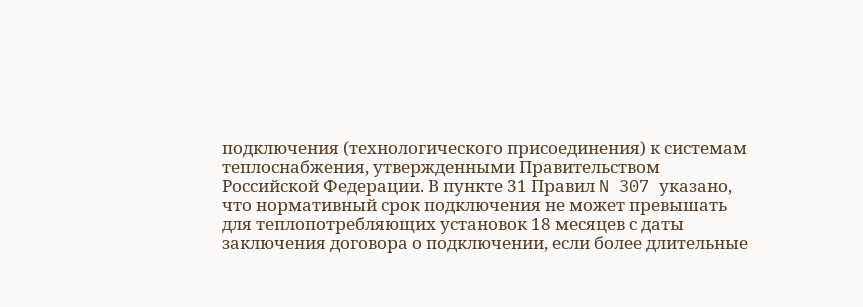подключения (технологического присоединения) к системам теплоснабжения, утвержденными Правительством Российской Федерации. В пункте 31 Правил N 307 указано, что нормативный срок подключения не может превышать для теплопотребляющих установок 18 месяцев с даты заключения договора о подключении, если более длительные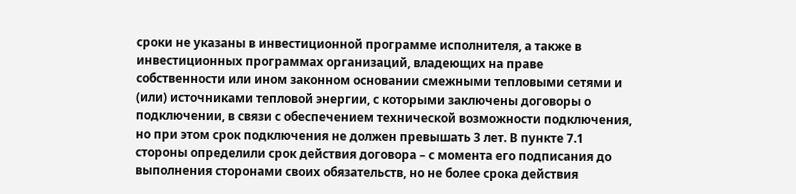сроки не указаны в инвестиционной программе исполнителя, а также в инвестиционных программах организаций, владеющих на праве собственности или ином законном основании смежными тепловыми сетями и (или) источниками тепловой энергии, с которыми заключены договоры о подключении, в связи с обеспечением технической возможности подключения, но при этом срок подключения не должен превышать 3 лет. В пункте 7.1 стороны определили срок действия договора – с момента его подписания до выполнения сторонами своих обязательств, но не более срока действия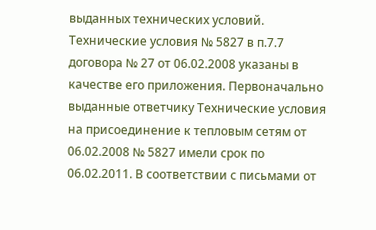выданных технических условий. Технические условия № 5827 в п.7.7 договора № 27 от 06.02.2008 указаны в качестве его приложения. Первоначально выданные ответчику Технические условия на присоединение к тепловым сетям от 06.02.2008 № 5827 имели срок по 06.02.2011. В соответствии с письмами от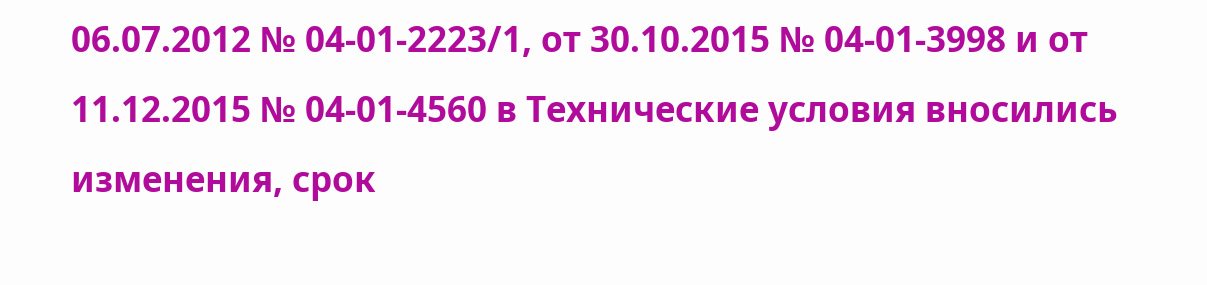06.07.2012 № 04-01-2223/1, от 30.10.2015 № 04-01-3998 и от 11.12.2015 № 04-01-4560 в Технические условия вносились изменения, срок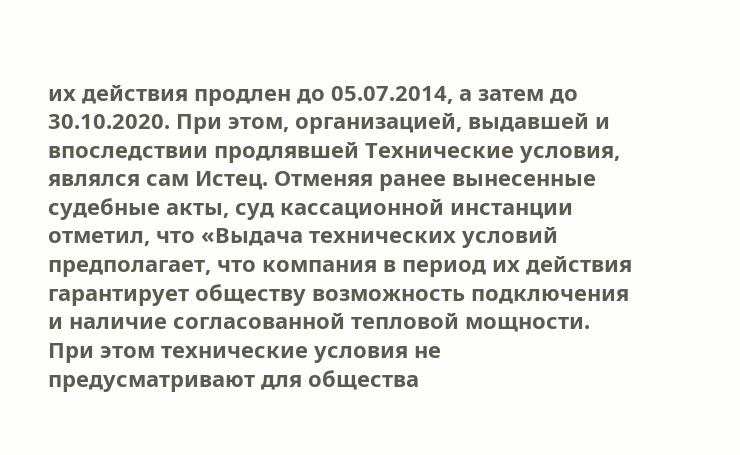их действия продлен до 05.07.2014, а затем до 30.10.2020. При этом, организацией, выдавшей и впоследствии продлявшей Технические условия, являлся сам Истец. Отменяя ранее вынесенные судебные акты, суд кассационной инстанции отметил, что «Выдача технических условий предполагает, что компания в период их действия гарантирует обществу возможность подключения и наличие согласованной тепловой мощности. При этом технические условия не предусматривают для общества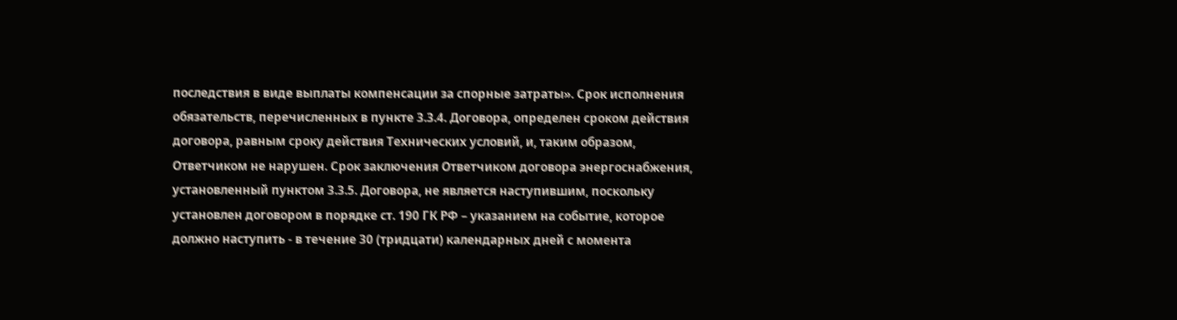последствия в виде выплаты компенсации за спорные затраты». Срок исполнения обязательств, перечисленных в пункте 3.3.4. Договора, определен сроком действия договора, равным сроку действия Технических условий, и, таким образом, Ответчиком не нарушен. Срок заключения Ответчиком договора энергоснабжения, установленный пунктом 3.3.5. Договора, не является наступившим, поскольку установлен договором в порядке ст. 190 ГК РФ – указанием на событие, которое должно наступить - в течение 30 (тридцати) календарных дней с момента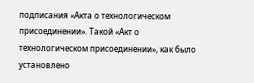подписания «Акта о технологическом присоединении». Такой «Акт о технологическом присоединении», как было установлено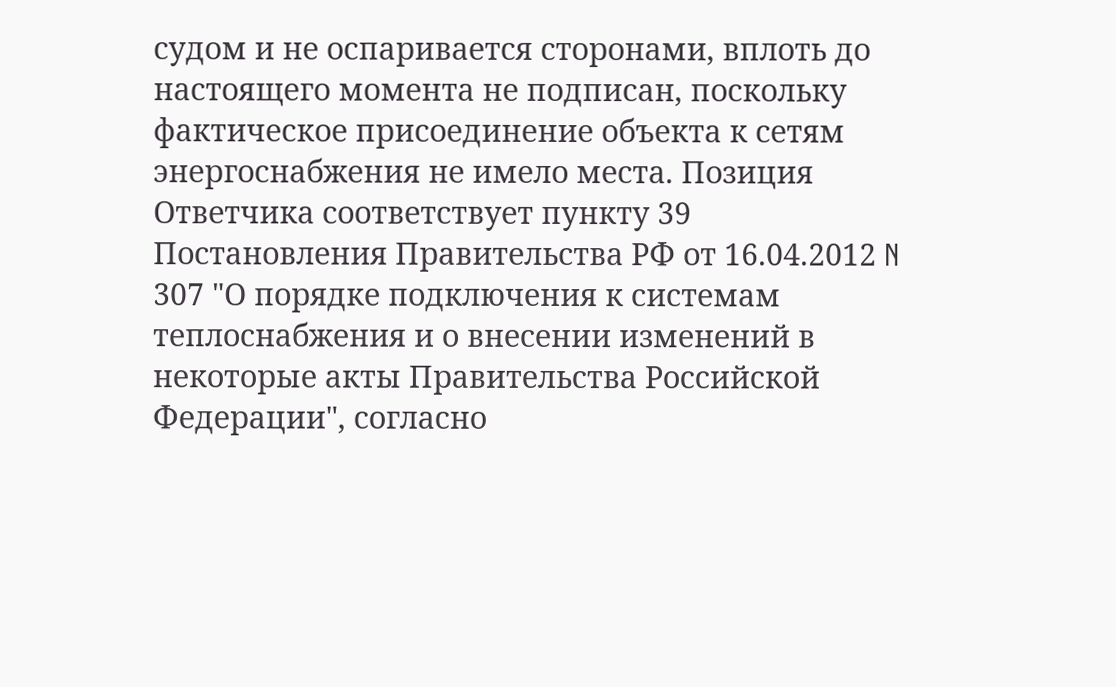судом и не оспаривается сторонами, вплоть до настоящего момента не подписан, поскольку фактическое присоединение объекта к сетям энергоснабжения не имело места. Позиция Ответчика соответствует пункту 39 Постановления Правительства РФ от 16.04.2012 N 307 "О порядке подключения к системам теплоснабжения и о внесении изменений в некоторые акты Правительства Российской Федерации", согласно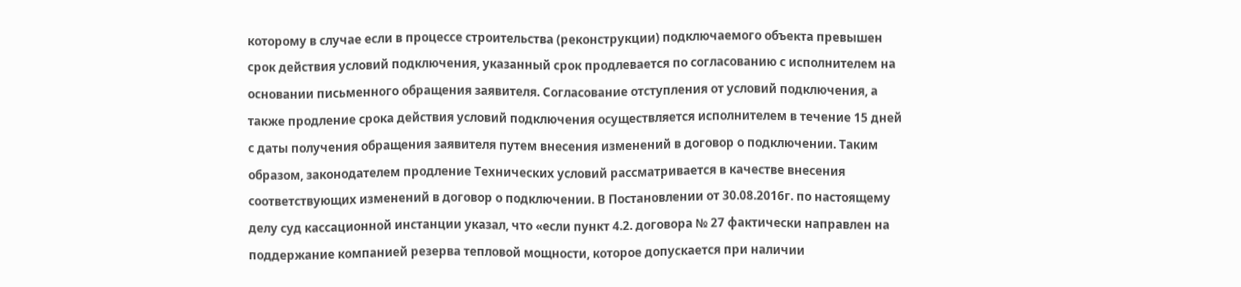которому в случае если в процессе строительства (реконструкции) подключаемого объекта превышен срок действия условий подключения, указанный срок продлевается по согласованию с исполнителем на основании письменного обращения заявителя. Согласование отступления от условий подключения, а также продление срока действия условий подключения осуществляется исполнителем в течение 15 дней с даты получения обращения заявителя путем внесения изменений в договор о подключении. Таким образом, законодателем продление Технических условий рассматривается в качестве внесения соответствующих изменений в договор о подключении. В Постановлении от 30.08.2016г. по настоящему делу суд кассационной инстанции указал, что «если пункт 4.2. договора № 27 фактически направлен на поддержание компанией резерва тепловой мощности, которое допускается при наличии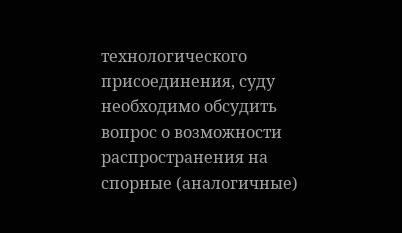технологического присоединения, суду необходимо обсудить вопрос о возможности распространения на спорные (аналогичные)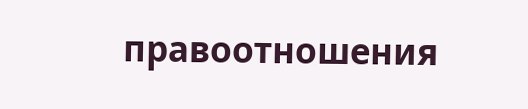правоотношения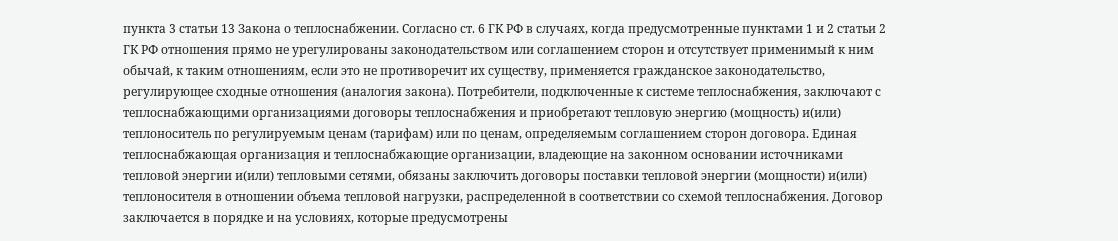пункта 3 статьи 13 Закона о теплоснабжении. Согласно ст. 6 ГК РФ в случаях, когда предусмотренные пунктами 1 и 2 статьи 2 ГК РФ отношения прямо не урегулированы законодательством или соглашением сторон и отсутствует применимый к ним обычай, к таким отношениям, если это не противоречит их существу, применяется гражданское законодательство, регулирующее сходные отношения (аналогия закона). Потребители, подключенные к системе теплоснабжения, заключают с теплоснабжающими организациями договоры теплоснабжения и приобретают тепловую энергию (мощность) и(или) теплоноситель по регулируемым ценам (тарифам) или по ценам, определяемым соглашением сторон договора. Единая теплоснабжающая организация и теплоснабжающие организации, владеющие на законном основании источниками тепловой энергии и(или) тепловыми сетями, обязаны заключить договоры поставки тепловой энергии (мощности) и(или) теплоносителя в отношении объема тепловой нагрузки, распределенной в соответствии со схемой теплоснабжения. Договор заключается в порядке и на условиях, которые предусмотрены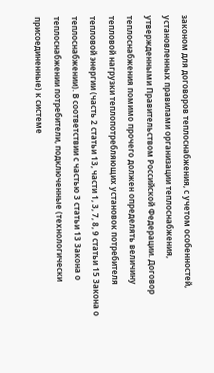законом для договоров теплоснабжения, с учетом особенностей, установленных правилами организации теплоснабжения, утвержденными Правительством Российской Федерации. Договор теплоснабжения помимо прочего должен определять величину тепловой нагрузки теплопотребляющих установок потребителя тепловой энергии (часть 2 статьи 13, части 1, 3, 7, 8, 9 статьи 15 Закона о теплоснабжении). В соответствии с частью 3 статьи 13 Закона о теплоснабжении потребители, подключенные (технологически присоединенные) к системе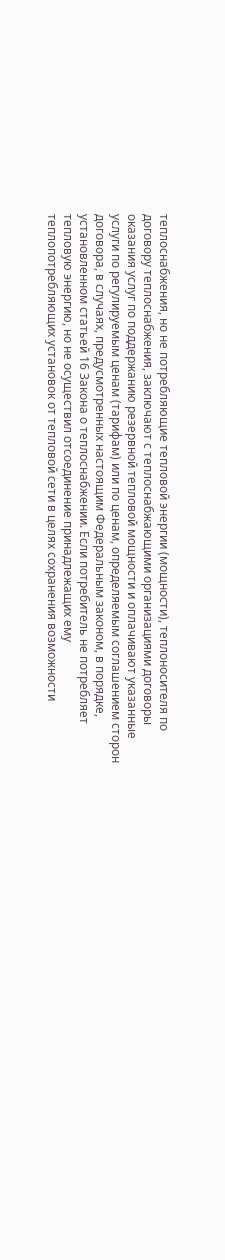теплоснабжения, но не потребляющие тепловой энергии (мощности), теплоносителя по договору теплоснабжения, заключают с теплоснабжающими организациями договоры оказания услуг по поддержанию резервной тепловой мощности и оплачивают указанные услуги по регулируемым ценам (тарифам) или по ценам, определяемым соглашением сторон договора, в случаях, предусмотренных настоящим Федеральным законом, в порядке, установленном статьей 16 Закона о теплоснабжении. Если потребитель не потребляет тепловую энергию, но не осуществил отсоединение принадлежащих ему теплопотребляющих установок от тепловой сети в целях сохранения возможности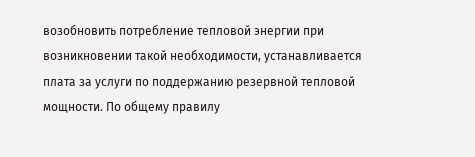возобновить потребление тепловой энергии при возникновении такой необходимости, устанавливается плата за услуги по поддержанию резервной тепловой мощности. По общему правилу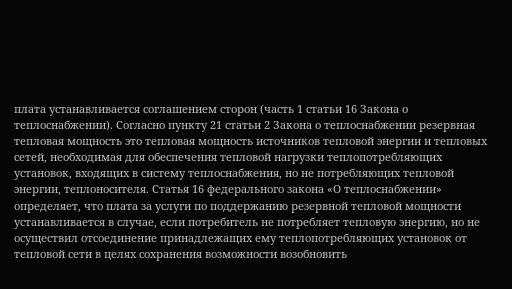плата устанавливается соглашением сторон (часть 1 статьи 16 Закона о теплоснабжении). Согласно пункту 21 статьи 2 Закона о теплоснабжении резервная тепловая мощность это тепловая мощность источников тепловой энергии и тепловых сетей, необходимая для обеспечения тепловой нагрузки теплопотребляющих установок, входящих в систему теплоснабжения, но не потребляющих тепловой энергии, теплоносителя. Статья 16 федерального закона «О теплоснабжении» определяет, что плата за услуги по поддержанию резервной тепловой мощности устанавливается в случае, если потребитель не потребляет тепловую энергию, но не осуществил отсоединение принадлежащих ему теплопотребляющих установок от тепловой сети в целях сохранения возможности возобновить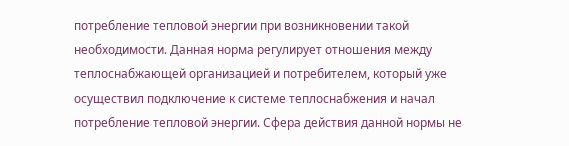потребление тепловой энергии при возникновении такой необходимости. Данная норма регулирует отношения между теплоснабжающей организацией и потребителем, который уже осуществил подключение к системе теплоснабжения и начал потребление тепловой энергии. Сфера действия данной нормы не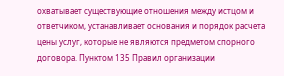охватывает существующие отношения между истцом и ответчиком, устанавливает основания и порядок расчета цены услуг, которые не являются предметом спорного договора. Пунктом 135 Правил организации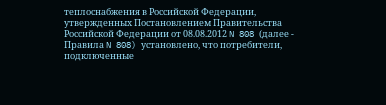теплоснабжения в Российской Федерации, утвержденных Постановлением Правительства Российской Федерации от 08.08.2012 N 808 (далее - Правила N 808) установлено, что потребители, подключенные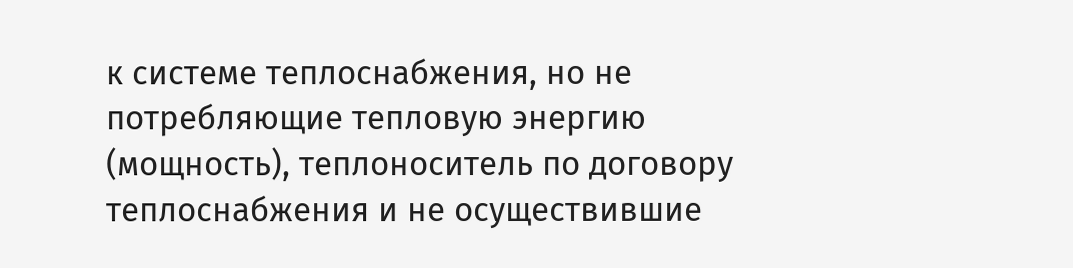к системе теплоснабжения, но не потребляющие тепловую энергию (мощность), теплоноситель по договору теплоснабжения и не осуществившие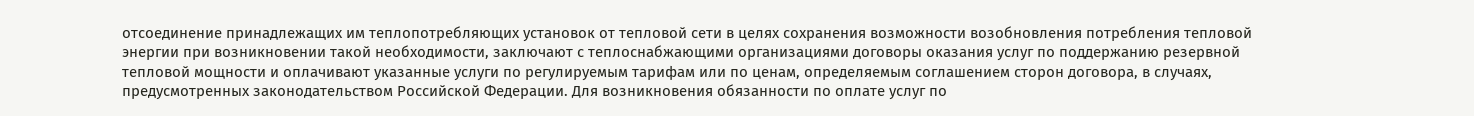отсоединение принадлежащих им теплопотребляющих установок от тепловой сети в целях сохранения возможности возобновления потребления тепловой энергии при возникновении такой необходимости, заключают с теплоснабжающими организациями договоры оказания услуг по поддержанию резервной тепловой мощности и оплачивают указанные услуги по регулируемым тарифам или по ценам, определяемым соглашением сторон договора, в случаях, предусмотренных законодательством Российской Федерации. Для возникновения обязанности по оплате услуг по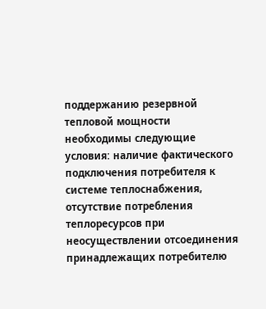поддержанию резервной тепловой мощности необходимы следующие условия: наличие фактического подключения потребителя к системе теплоснабжения, отсутствие потребления теплоресурсов при неосуществлении отсоединения принадлежащих потребителю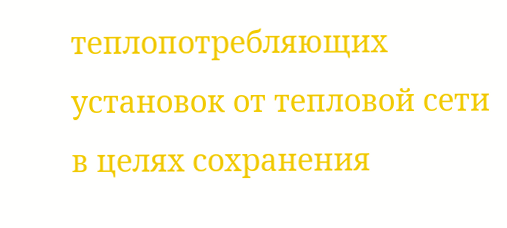теплопотребляющих установок от тепловой сети в целях сохранения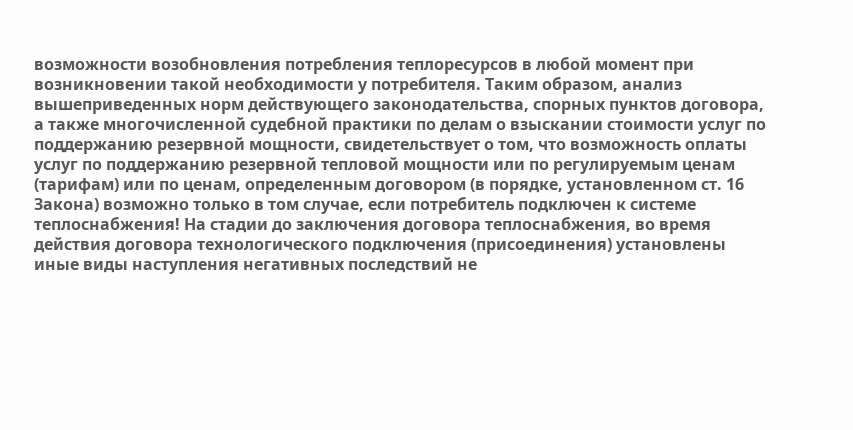возможности возобновления потребления теплоресурсов в любой момент при возникновении такой необходимости у потребителя. Таким образом, анализ вышеприведенных норм действующего законодательства, спорных пунктов договора, а также многочисленной судебной практики по делам о взыскании стоимости услуг по поддержанию резервной мощности, свидетельствует о том, что возможность оплаты услуг по поддержанию резервной тепловой мощности или по регулируемым ценам (тарифам) или по ценам, определенным договором (в порядке, установленном ст. 16 Закона) возможно только в том случае, если потребитель подключен к системе теплоснабжения! На стадии до заключения договора теплоснабжения, во время действия договора технологического подключения (присоединения) установлены иные виды наступления негативных последствий не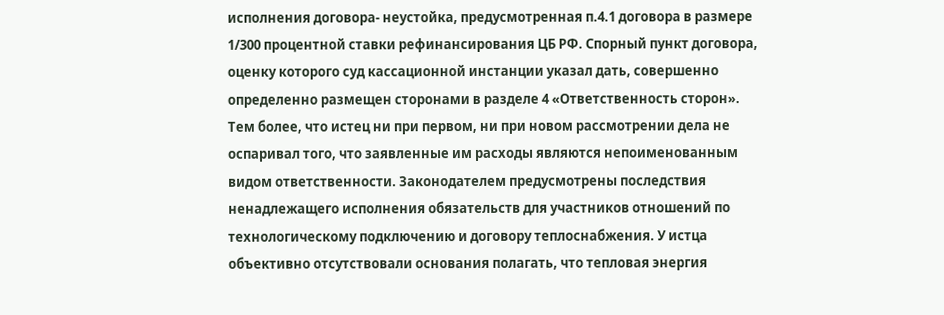исполнения договора- неустойка, предусмотренная п.4.1 договора в размере 1/300 процентной ставки рефинансирования ЦБ РФ. Спорный пункт договора, оценку которого суд кассационной инстанции указал дать, совершенно определенно размещен сторонами в разделе 4 «Ответственность сторон». Тем более, что истец ни при первом, ни при новом рассмотрении дела не оспаривал того, что заявленные им расходы являются непоименованным видом ответственности. Законодателем предусмотрены последствия ненадлежащего исполнения обязательств для участников отношений по технологическому подключению и договору теплоснабжения. У истца объективно отсутствовали основания полагать, что тепловая энергия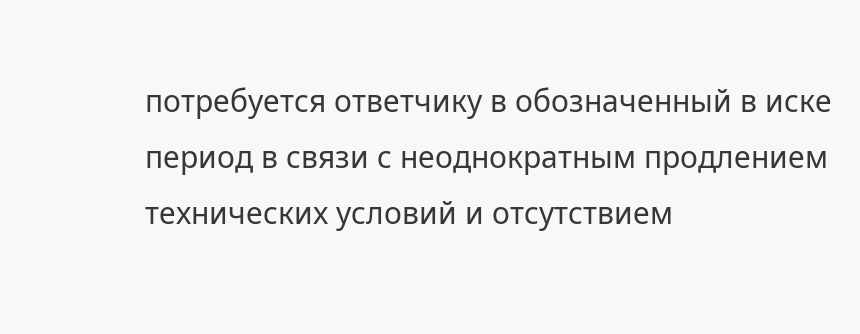потребуется ответчику в обозначенный в иске период в связи с неоднократным продлением технических условий и отсутствием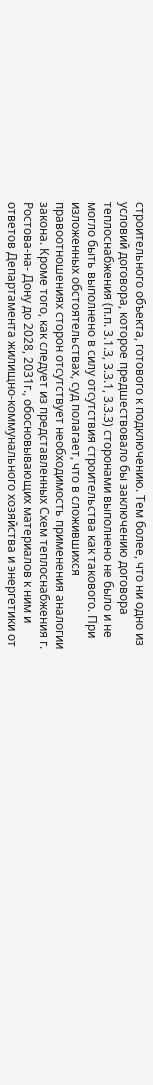строительного объекта, готового к подключению. Тем более, что ни одно из условий договора, которое предшествовало бы заключению договора теплоснабжения (п.п. 3.1.3, 3.3.1, 3.3.3) сторонами выполнено не было и не могло быть выполнено в силу отсутствия строительства как такового. При изложенных обстоятельствах, суд полагает, что в сложившихся правоотношениях сторон отсутствует необходимость применения аналогии закона. Кроме того, как следует из представленных Схем теплоснабжения г. Ростова-на- Дону до 2028, 2031г., обосновывающих материалов к ним и ответов Департамента жилищно-коммунального хозяйства и энергетики от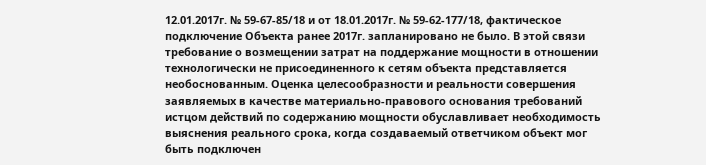12.01.2017г. № 59-67-85/18 и от 18.01.2017г. № 59-62-177/18, фактическое подключение Объекта ранее 2017г. запланировано не было. В этой связи требование о возмещении затрат на поддержание мощности в отношении технологически не присоединенного к сетям объекта представляется необоснованным. Оценка целесообразности и реальности совершения заявляемых в качестве материально-правового основания требований истцом действий по содержанию мощности обуславливает необходимость выяснения реального срока, когда создаваемый ответчиком объект мог быть подключен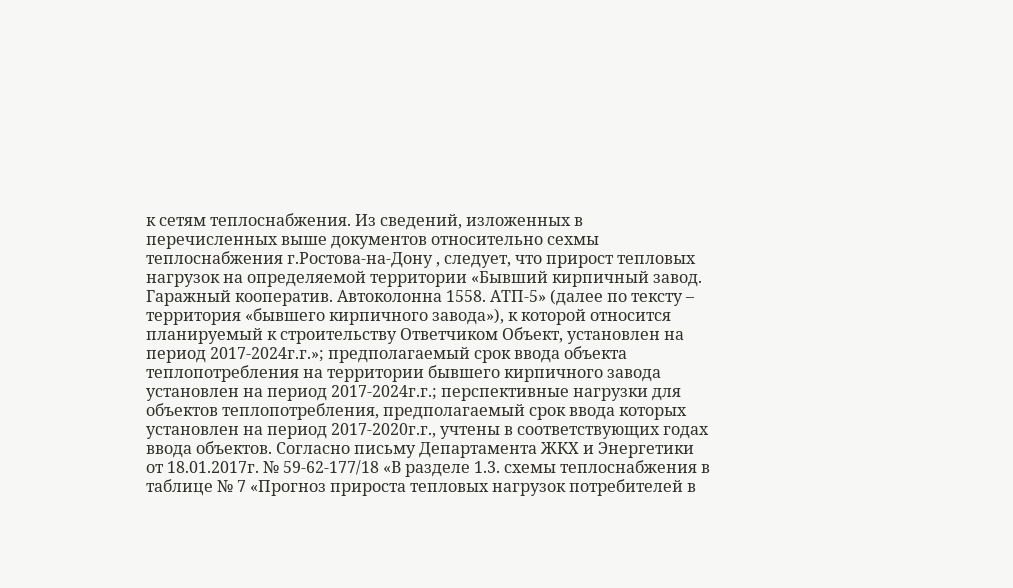к сетям теплоснабжения. Из сведений, изложенных в перечисленных выше документов относительно сехмы теплоснабжения г.Ростова-на-Дону , следует, что прирост тепловых нагрузок на определяемой территории «Бывший кирпичный завод. Гаражный кооператив. Автоколонна 1558. АТП-5» (далее по тексту – территория «бывшего кирпичного завода»), к которой относится планируемый к строительству Ответчиком Объект, установлен на период 2017-2024г.г.»; предполагаемый срок ввода объекта теплопотребления на территории бывшего кирпичного завода установлен на период 2017-2024г.г.; перспективные нагрузки для объектов теплопотребления, предполагаемый срок ввода которых установлен на период 2017-2020г.г., учтены в соответствующих годах ввода объектов. Согласно письму Департамента ЖКХ и Энергетики от 18.01.2017г. № 59-62-177/18 «В разделе 1.3. схемы теплоснабжения в таблице № 7 «Прогноз прироста тепловых нагрузок потребителей в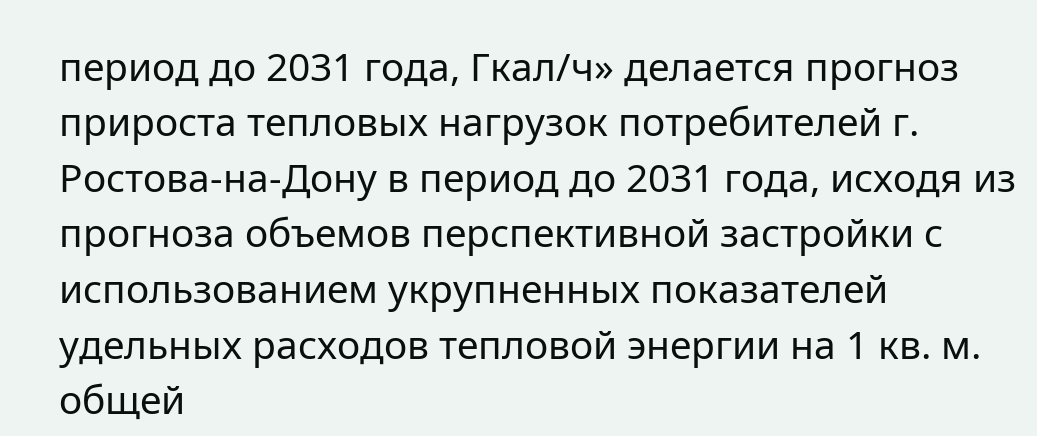период до 2031 года, Гкал/ч» делается прогноз прироста тепловых нагрузок потребителей г. Ростова-на-Дону в период до 2031 года, исходя из прогноза объемов перспективной застройки с использованием укрупненных показателей удельных расходов тепловой энергии на 1 кв. м. общей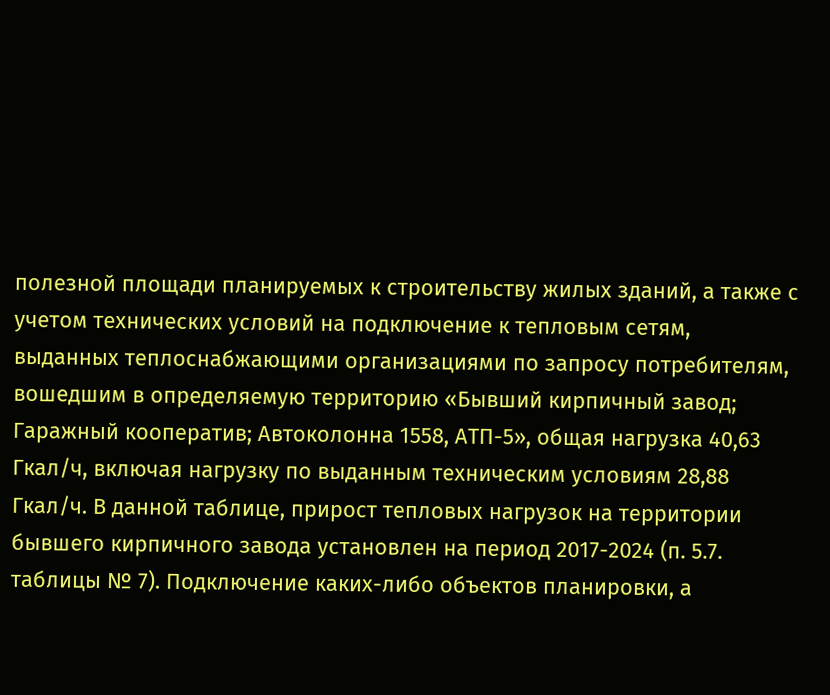полезной площади планируемых к строительству жилых зданий, а также с учетом технических условий на подключение к тепловым сетям, выданных теплоснабжающими организациями по запросу потребителям, вошедшим в определяемую территорию «Бывший кирпичный завод; Гаражный кооператив; Автоколонна 1558, АТП-5», общая нагрузка 40,63 Гкал/ч, включая нагрузку по выданным техническим условиям 28,88 Гкал/ч. В данной таблице, прирост тепловых нагрузок на территории бывшего кирпичного завода установлен на период 2017-2024 (п. 5.7. таблицы № 7). Подключение каких-либо объектов планировки, а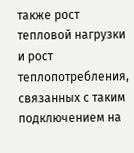также рост тепловой нагрузки и рост теплопотребления, связанных с таким подключением на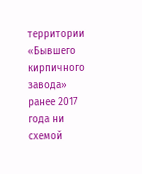территории «Бывшего кирпичного завода» ранее 2017 года ни схемой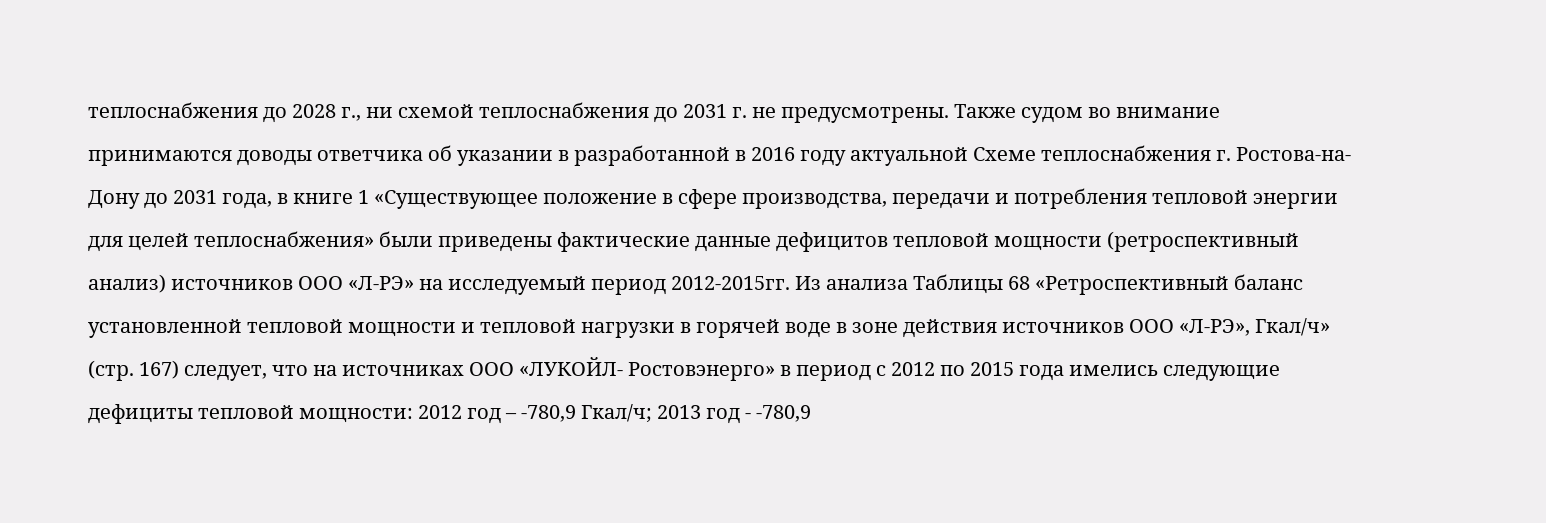теплоснабжения до 2028 г., ни схемой теплоснабжения до 2031 г. не предусмотрены. Также судом во внимание принимаются доводы ответчика об указании в разработанной в 2016 году актуальной Схеме теплоснабжения г. Ростова-на-Дону до 2031 года, в книге 1 «Существующее положение в сфере производства, передачи и потребления тепловой энергии для целей теплоснабжения» были приведены фактические данные дефицитов тепловой мощности (ретроспективный анализ) источников ООО «Л-РЭ» на исследуемый период 2012-2015гг. Из анализа Таблицы 68 «Ретроспективный баланс установленной тепловой мощности и тепловой нагрузки в горячей воде в зоне действия источников ООО «Л-РЭ», Гкал/ч» (стр. 167) следует, что на источниках ООО «ЛУКОЙЛ- Ростовэнерго» в период с 2012 по 2015 года имелись следующие дефициты тепловой мощности: 2012 год – -780,9 Гкал/ч; 2013 год - -780,9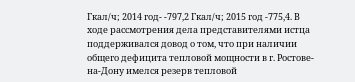Гкал/ч; 2014 год- -797,2 Гкал/ч; 2015 год -775,4. В ходе рассмотрения дела представителями истца поддерживался довод о том, что при наличии общего дефицита тепловой мощности в г. Ростове-на-Дону имелся резерв тепловой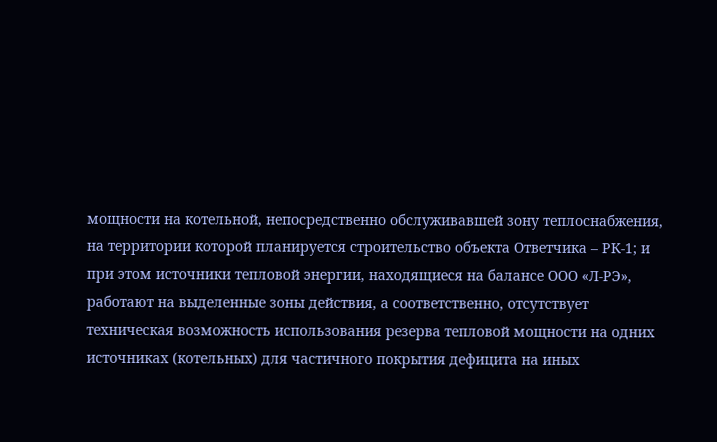мощности на котельной, непосредственно обслуживавшей зону теплоснабжения, на территории которой планируется строительство объекта Ответчика – РК-1; и при этом источники тепловой энергии, находящиеся на балансе ООО «Л-РЭ», работают на выделенные зоны действия, а соответственно, отсутствует техническая возможность использования резерва тепловой мощности на одних источниках (котельных) для частичного покрытия дефицита на иных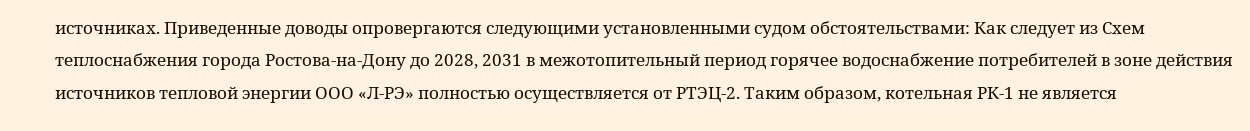источниках. Приведенные доводы опровергаются следующими установленными судом обстоятельствами: Как следует из Схем теплоснабжения города Ростова-на-Дону до 2028, 2031 в межотопительный период горячее водоснабжение потребителей в зоне действия источников тепловой энергии ООО «Л-РЭ» полностью осуществляется от РТЭЦ-2. Таким образом, котельная РК-1 не является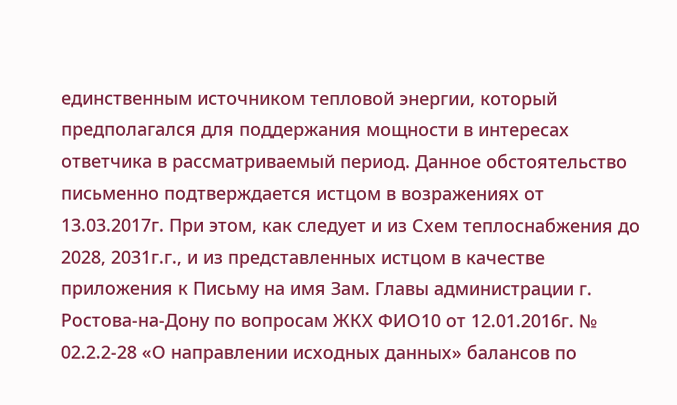единственным источником тепловой энергии, который предполагался для поддержания мощности в интересах ответчика в рассматриваемый период. Данное обстоятельство письменно подтверждается истцом в возражениях от 13.03.2017г. При этом, как следует и из Схем теплоснабжения до 2028, 2031г.г., и из представленных истцом в качестве приложения к Письму на имя Зам. Главы администрации г. Ростова-на-Дону по вопросам ЖКХ ФИО10 от 12.01.2016г. № 02.2.2-28 «О направлении исходных данных» балансов по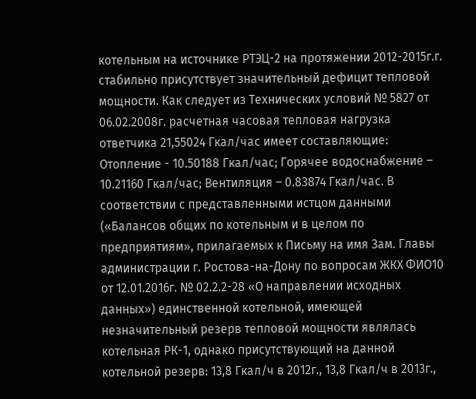котельным на источнике РТЭЦ-2 на протяжении 2012-2015г.г. стабильно присутствует значительный дефицит тепловой мощности. Как следует из Технических условий № 5827 от 06.02.2008г. расчетная часовая тепловая нагрузка ответчика 21,55024 Гкал/час имеет составляющие: Отопление - 10.50188 Гкал/час; Горячее водоснабжение – 10.21160 Гкал/час; Вентиляция – 0.83874 Гкал/час. В соответствии с представленными истцом данными («Балансов общих по котельным и в целом по предприятиям», прилагаемых к Письму на имя Зам. Главы администрации г. Ростова-на-Дону по вопросам ЖКХ ФИО10 от 12.01.2016г. № 02.2.2-28 «О направлении исходных данных») единственной котельной, имеющей незначительный резерв тепловой мощности являлась котельная РК-1, однако присутствующий на данной котельной резерв: 13,8 Гкал/ч в 2012г., 13,8 Гкал/ч в 2013г.,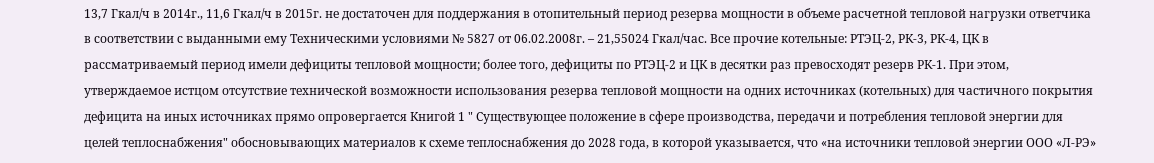13,7 Гкал/ч в 2014г., 11,6 Гкал/ч в 2015г. не достаточен для поддержания в отопительный период резерва мощности в объеме расчетной тепловой нагрузки ответчика в соответствии с выданными ему Техническими условиями № 5827 от 06.02.2008г. – 21,55024 Гкал/час. Все прочие котельные: РТЭЦ-2, РК-3, РК-4, ЦК в рассматриваемый период имели дефициты тепловой мощности; более того, дефициты по РТЭЦ-2 и ЦК в десятки раз превосходят резерв РК-1. При этом, утверждаемое истцом отсутствие технической возможности использования резерва тепловой мощности на одних источниках (котельных) для частичного покрытия дефицита на иных источниках прямо опровергается Книгой 1 " Существующее положение в сфере производства, передачи и потребления тепловой энергии для целей теплоснабжения" обосновывающих материалов к схеме теплоснабжения до 2028 года, в которой указывается, что «на источники тепловой энергии ООО «Л-РЭ»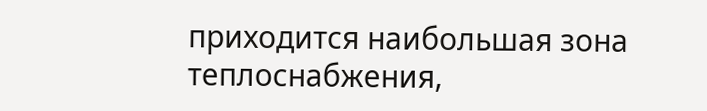приходится наибольшая зона теплоснабжения,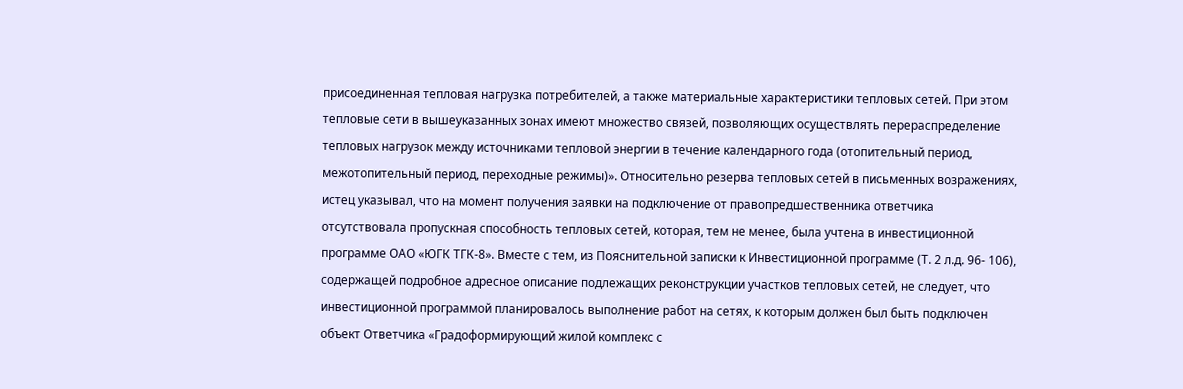присоединенная тепловая нагрузка потребителей, а также материальные характеристики тепловых сетей. При этом тепловые сети в вышеуказанных зонах имеют множество связей, позволяющих осуществлять перераспределение тепловых нагрузок между источниками тепловой энергии в течение календарного года (отопительный период, межотопительный период, переходные режимы)». Относительно резерва тепловых сетей в письменных возражениях, истец указывал, что на момент получения заявки на подключение от правопредшественника ответчика отсутствовала пропускная способность тепловых сетей, которая, тем не менее, была учтена в инвестиционной программе ОАО «ЮГК ТГК-8». Вместе с тем, из Пояснительной записки к Инвестиционной программе (Т. 2 л.д. 96- 106), содержащей подробное адресное описание подлежащих реконструкции участков тепловых сетей, не следует, что инвестиционной программой планировалось выполнение работ на сетях, к которым должен был быть подключен объект Ответчика «Градоформирующий жилой комплекс с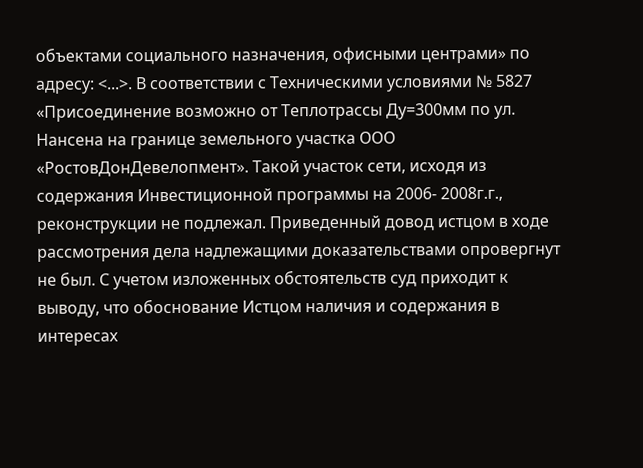объектами социального назначения, офисными центрами» по адресу: <...>. В соответствии с Техническими условиями № 5827 «Присоединение возможно от Теплотрассы Ду=300мм по ул. Нансена на границе земельного участка ООО «РостовДонДевелопмент». Такой участок сети, исходя из содержания Инвестиционной программы на 2006- 2008г.г., реконструкции не подлежал. Приведенный довод истцом в ходе рассмотрения дела надлежащими доказательствами опровергнут не был. С учетом изложенных обстоятельств суд приходит к выводу, что обоснование Истцом наличия и содержания в интересах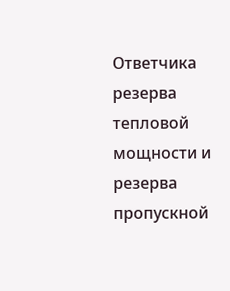Ответчика резерва тепловой мощности и резерва пропускной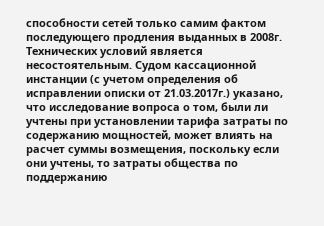способности сетей только самим фактом последующего продления выданных в 2008г. Технических условий является несостоятельным. Судом кассационной инстанции (с учетом определения об исправлении описки от 21.03.2017г.) указано, что исследование вопроса о том, были ли учтены при установлении тарифа затраты по содержанию мощностей, может влиять на расчет суммы возмещения, поскольку если они учтены, то затраты общества по поддержанию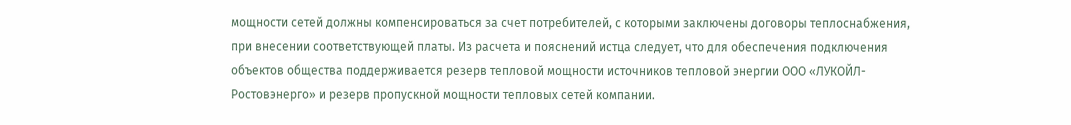мощности сетей должны компенсироваться за счет потребителей, с которыми заключены договоры теплоснабжения, при внесении соответствующей платы. Из расчета и пояснений истца следует, что для обеспечения подключения объектов общества поддерживается резерв тепловой мощности источников тепловой энергии ООО «ЛУКОЙЛ-Ростовэнерго» и резерв пропускной мощности тепловых сетей компании.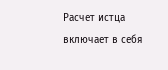Расчет истца включает в себя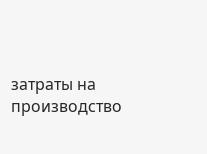затраты на производство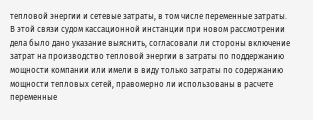тепловой энергии и сетевые затраты, в том числе переменные затраты. В этой связи судом кассационной инстанции при новом рассмотрении дела было дано указание выяснить, согласовали ли стороны включение затрат на производство тепловой энергии в затраты по поддержанию мощности компании или имели в виду только затраты по содержанию мощности тепловых сетей, правомерно ли использованы в расчете переменные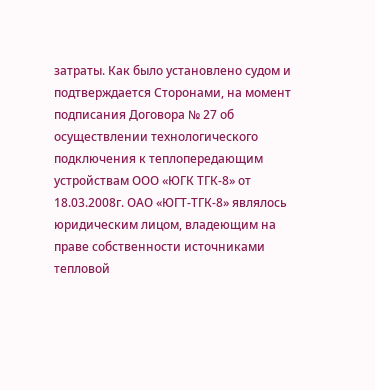затраты. Как было установлено судом и подтверждается Сторонами, на момент подписания Договора № 27 об осуществлении технологического подключения к теплопередающим устройствам ООО «ЮГК ТГК-8» от 18.03.2008г. ОАО «ЮГТ-ТГК-8» являлось юридическим лицом, владеющим на праве собственности источниками тепловой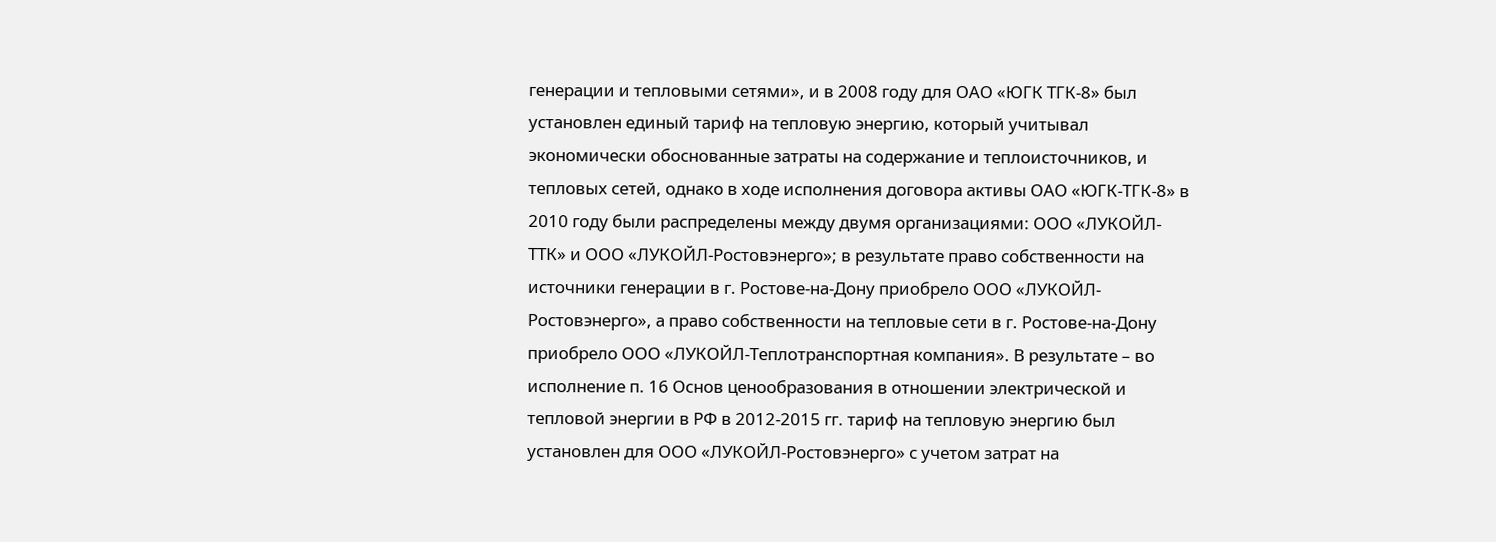генерации и тепловыми сетями», и в 2008 году для ОАО «ЮГК ТГК-8» был установлен единый тариф на тепловую энергию, который учитывал экономически обоснованные затраты на содержание и теплоисточников, и тепловых сетей, однако в ходе исполнения договора активы ОАО «ЮГК-ТГК-8» в 2010 году были распределены между двумя организациями: ООО «ЛУКОЙЛ-ТТК» и ООО «ЛУКОЙЛ-Ростовэнерго»; в результате право собственности на источники генерации в г. Ростове-на-Дону приобрело ООО «ЛУКОЙЛ-Ростовэнерго», а право собственности на тепловые сети в г. Ростове-на-Дону приобрело ООО «ЛУКОЙЛ-Теплотранспортная компания». В результате – во исполнение п. 16 Основ ценообразования в отношении электрической и тепловой энергии в РФ в 2012-2015 гг. тариф на тепловую энергию был установлен для ООО «ЛУКОЙЛ-Ростовэнерго» с учетом затрат на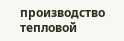производство тепловой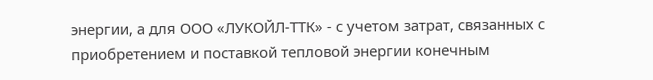энергии, а для ООО «ЛУКОЙЛ-ТТК» - с учетом затрат, связанных с приобретением и поставкой тепловой энергии конечным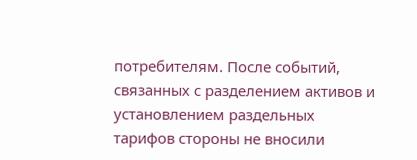потребителям. После событий, связанных с разделением активов и установлением раздельных тарифов стороны не вносили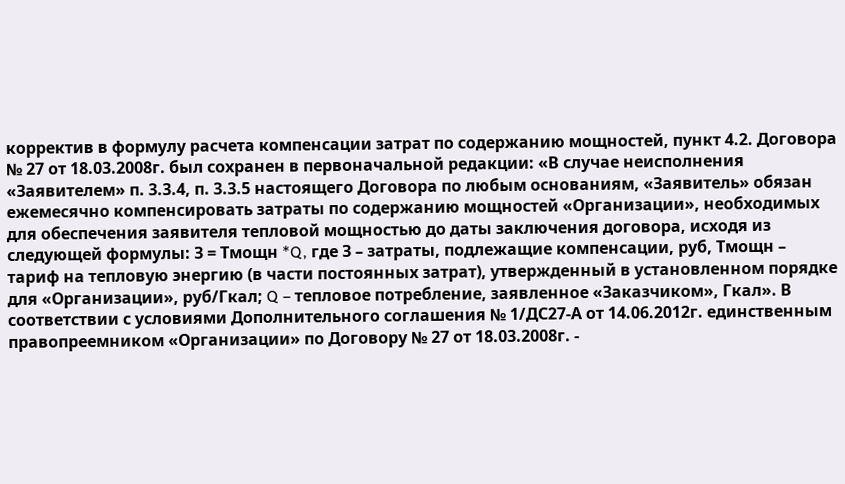корректив в формулу расчета компенсации затрат по содержанию мощностей, пункт 4.2. Договора № 27 от 18.03.2008г. был сохранен в первоначальной редакции: «В случае неисполнения «Заявителем» п. 3.3.4, п. 3.3.5 настоящего Договора по любым основаниям, «Заявитель» обязан ежемесячно компенсировать затраты по содержанию мощностей «Организации», необходимых для обеспечения заявителя тепловой мощностью до даты заключения договора, исходя из следующей формулы: З = Тмощн *Q, где З – затраты, подлежащие компенсации, руб, Тмощн – тариф на тепловую энергию (в части постоянных затрат), утвержденный в установленном порядке для «Организации», руб/Гкал; Q – тепловое потребление, заявленное «Заказчиком», Гкал». В соответствии с условиями Дополнительного соглашения № 1/ДС27-А от 14.06.2012г. единственным правопреемником «Организации» по Договору № 27 от 18.03.2008г. -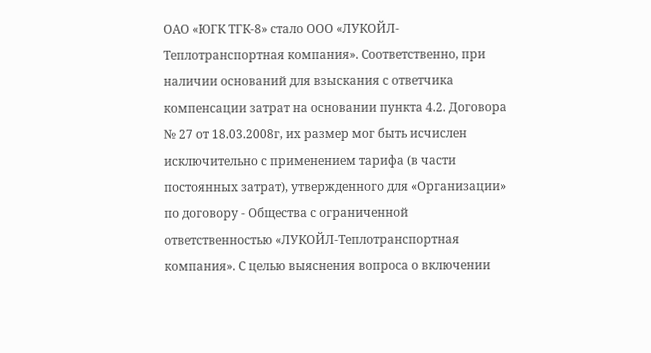ОАО «ЮГК ТГК-8» стало ООО «ЛУКОЙЛ-Теплотранспортная компания». Соответственно, при наличии оснований для взыскания с ответчика компенсации затрат на основании пункта 4.2. Договора № 27 от 18.03.2008г, их размер мог быть исчислен исключительно с применением тарифа (в части постоянных затрат), утвержденного для «Организации» по договору - Общества с ограниченной ответственностью «ЛУКОЙЛ-Теплотранспортная компания». С целью выяснения вопроса о включении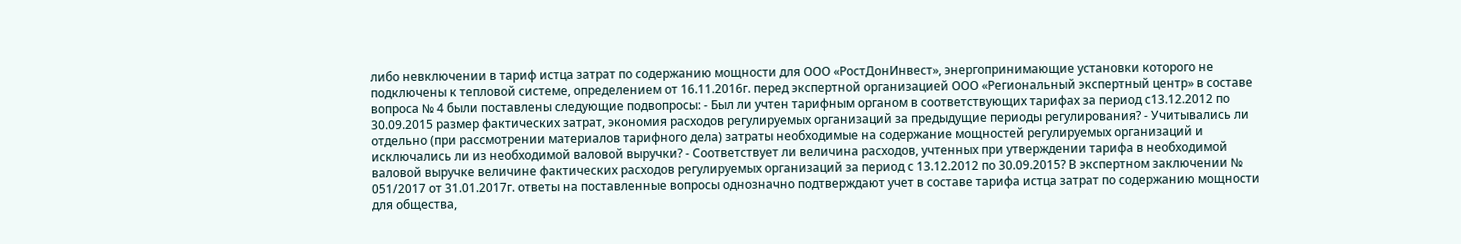либо невключении в тариф истца затрат по содержанию мощности для ООО «РостДонИнвест», энергопринимающие установки которого не подключены к тепловой системе, определением от 16.11.2016г. перед экспертной организацией ООО «Региональный экспертный центр» в составе вопроса № 4 были поставлены следующие подвопросы: - Был ли учтен тарифным органом в соответствующих тарифах за период с13.12.2012 по 30.09.2015 размер фактических затрат, экономия расходов регулируемых организаций за предыдущие периоды регулирования? - Учитывались ли отдельно (при рассмотрении материалов тарифного дела) затраты необходимые на содержание мощностей регулируемых организаций и исключались ли из необходимой валовой выручки? - Соответствует ли величина расходов, учтенных при утверждении тарифа в необходимой валовой выручке величине фактических расходов регулируемых организаций за период с 13.12.2012 по 30.09.2015? В экспертном заключении № 051/2017 от 31.01.2017г. ответы на поставленные вопросы однозначно подтверждают учет в составе тарифа истца затрат по содержанию мощности для общества,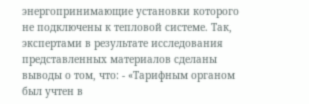энергопринимающие установки которого не подключены к тепловой системе. Так, экспертами в результате исследования представленных материалов сделаны выводы о том, что: - «Тарифным органом был учтен в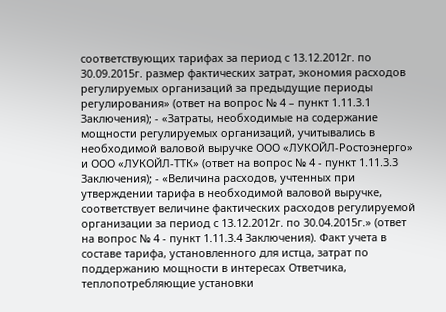соответствующих тарифах за период с 13.12.2012г. по 30.09.2015г. размер фактических затрат, экономия расходов регулируемых организаций за предыдущие периоды регулирования» (ответ на вопрос № 4 – пункт 1.11.3.1 Заключения); - «Затраты, необходимые на содержание мощности регулируемых организаций, учитывались в необходимой валовой выручке ООО «ЛУКОЙЛ-Ростоэнерго» и ООО «ЛУКОЙЛ-ТТК» (ответ на вопрос № 4 - пункт 1.11.3.3 Заключения); - «Величина расходов, учтенных при утверждении тарифа в необходимой валовой выручке, соответствует величине фактических расходов регулируемой организации за период с 13.12.2012г. по 30.04.2015г.» (ответ на вопрос № 4 - пункт 1.11.3.4 Заключения). Факт учета в составе тарифа, установленного для истца, затрат по поддержанию мощности в интересах Ответчика, теплопотребляющие установки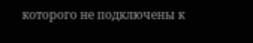которого не подключены к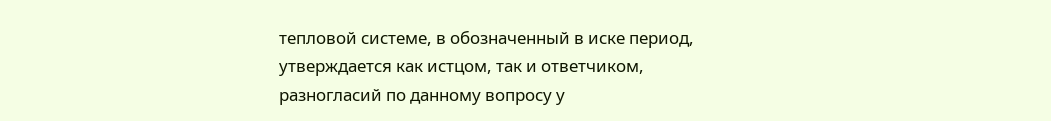тепловой системе, в обозначенный в иске период, утверждается как истцом, так и ответчиком, разногласий по данному вопросу у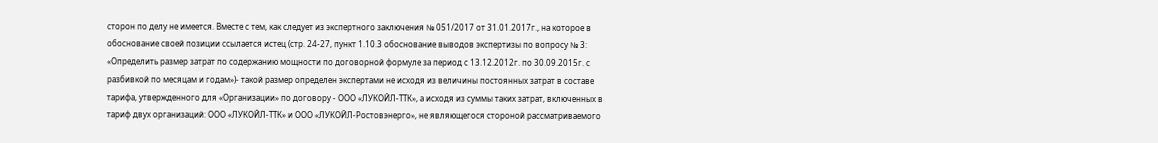сторон по делу не имеется. Вместе с тем, как следует из экспертного заключения № 051/2017 от 31.01.2017г., на которое в обоснование своей позиции ссылается истец (стр. 24-27, пункт 1.10.3 обоснование выводов экспертизы по вопросу № 3: «Определить размер затрат по содержанию мощности по договорной формуле за период с 13.12.2012г. по 30.09.2015г. с разбивкой по месяцам и годам»)- такой размер определен экспертами не исходя из величины постоянных затрат в составе тарифа, утвержденного для «Организации» по договору - ООО «ЛУКОЙЛ-ТТК», а исходя из суммы таких затрат, включенных в тариф двух организаций: ООО «ЛУКОЙЛ-ТТК» и ООО «ЛУКОЙЛ-Ростовэнерго», не являющегося стороной рассматриваемого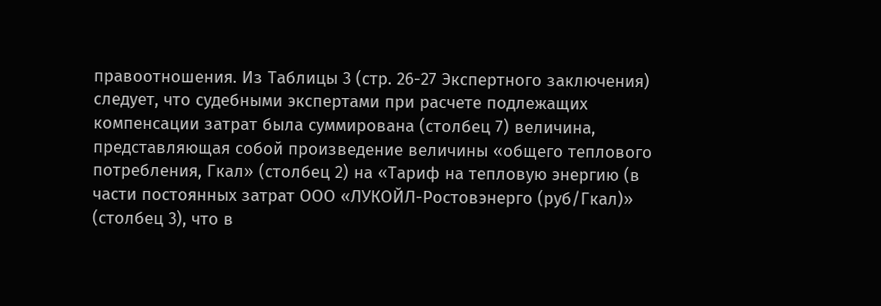правоотношения. Из Таблицы 3 (стр. 26-27 Экспертного заключения) следует, что судебными экспертами при расчете подлежащих компенсации затрат была суммирована (столбец 7) величина, представляющая собой произведение величины «общего теплового потребления, Гкал» (столбец 2) на «Тариф на тепловую энергию (в части постоянных затрат ООО «ЛУКОЙЛ-Ростовэнерго (руб/Гкал)» (столбец 3), что в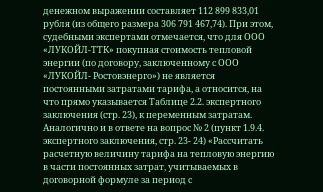денежном выражении составляет 112 899 833,01 рубля (из общего размера 306 791 467,74). При этом, судебными экспертами отмечается, что для ООО «ЛУКОЙЛ-ТТК» покупная стоимость тепловой энергии (по договору, заключенному с ООО «ЛУКОЙЛ- Ростовэнерго») не является постоянными затратами тарифа, а относится, на что прямо указывается Таблице 2.2. экспертного заключения (стр. 23), к переменным затратам. Аналогично и в ответе на вопрос № 2 (пункт 1.9.4. экспертного заключения, стр. 23- 24) «Рассчитать расчетную величину тарифа на тепловую энергию в части постоянных затрат, учитываемых в договорной формуле за период с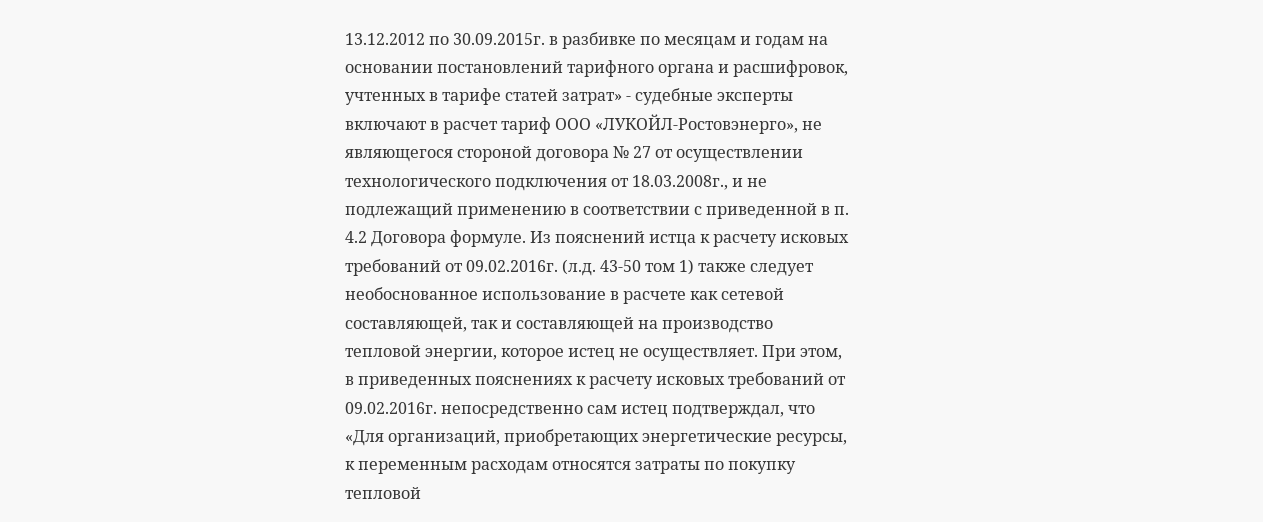13.12.2012 по 30.09.2015г. в разбивке по месяцам и годам на основании постановлений тарифного органа и расшифровок, учтенных в тарифе статей затрат» - судебные эксперты включают в расчет тариф ООО «ЛУКОЙЛ-Ростовэнерго», не являющегося стороной договора № 27 от осуществлении технологического подключения от 18.03.2008г., и не подлежащий применению в соответствии с приведенной в п. 4.2 Договора формуле. Из пояснений истца к расчету исковых требований от 09.02.2016г. (л.д. 43-50 том 1) также следует необоснованное использование в расчете как сетевой составляющей, так и составляющей на производство тепловой энергии, которое истец не осуществляет. При этом, в приведенных пояснениях к расчету исковых требований от 09.02.2016г. непосредственно сам истец подтверждал, что «Для организаций, приобретающих энергетические ресурсы, к переменным расходам относятся затраты по покупку тепловой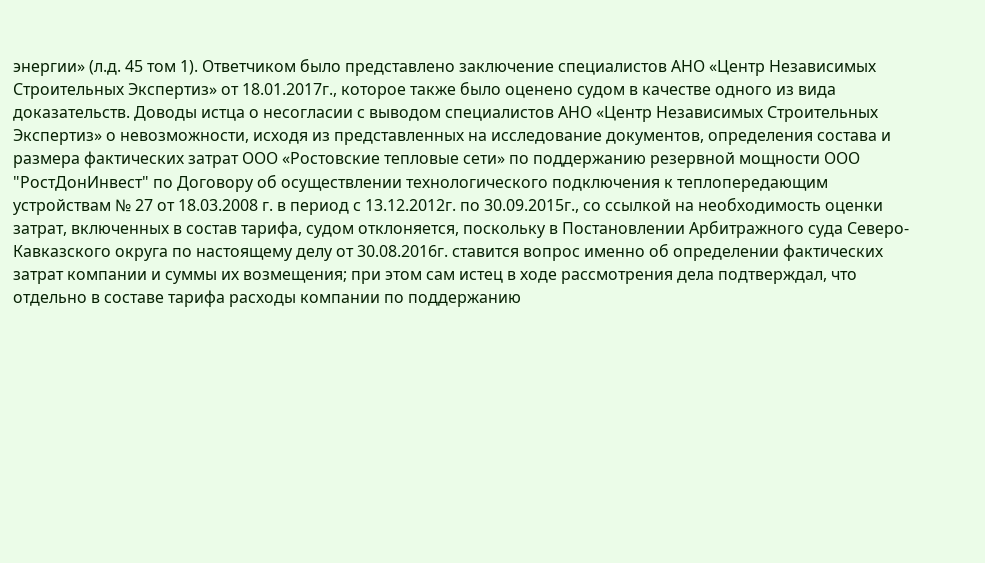энергии» (л.д. 45 том 1). Ответчиком было представлено заключение специалистов АНО «Центр Независимых Строительных Экспертиз» от 18.01.2017г., которое также было оценено судом в качестве одного из вида доказательств. Доводы истца о несогласии с выводом специалистов АНО «Центр Независимых Строительных Экспертиз» о невозможности, исходя из представленных на исследование документов, определения состава и размера фактических затрат ООО «Ростовские тепловые сети» по поддержанию резервной мощности ООО "РостДонИнвест" по Договору об осуществлении технологического подключения к теплопередающим устройствам № 27 от 18.03.2008 г. в период с 13.12.2012г. по 30.09.2015г., со ссылкой на необходимость оценки затрат, включенных в состав тарифа, судом отклоняется, поскольку в Постановлении Арбитражного суда Северо-Кавказского округа по настоящему делу от 30.08.2016г. ставится вопрос именно об определении фактических затрат компании и суммы их возмещения; при этом сам истец в ходе рассмотрения дела подтверждал, что отдельно в составе тарифа расходы компании по поддержанию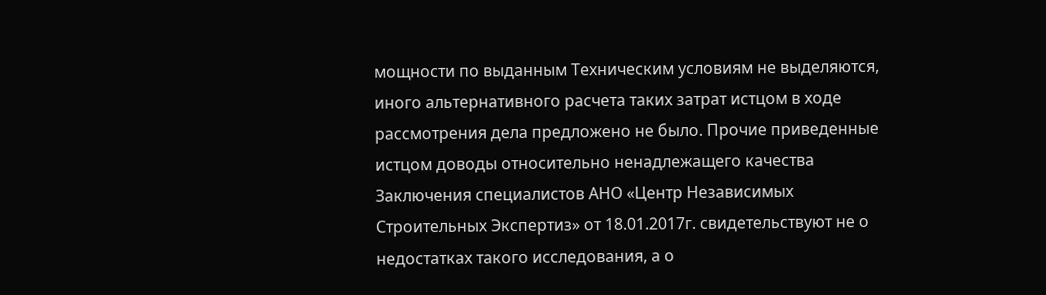мощности по выданным Техническим условиям не выделяются, иного альтернативного расчета таких затрат истцом в ходе рассмотрения дела предложено не было. Прочие приведенные истцом доводы относительно ненадлежащего качества Заключения специалистов АНО «Центр Независимых Строительных Экспертиз» от 18.01.2017г. свидетельствуют не о недостатках такого исследования, а о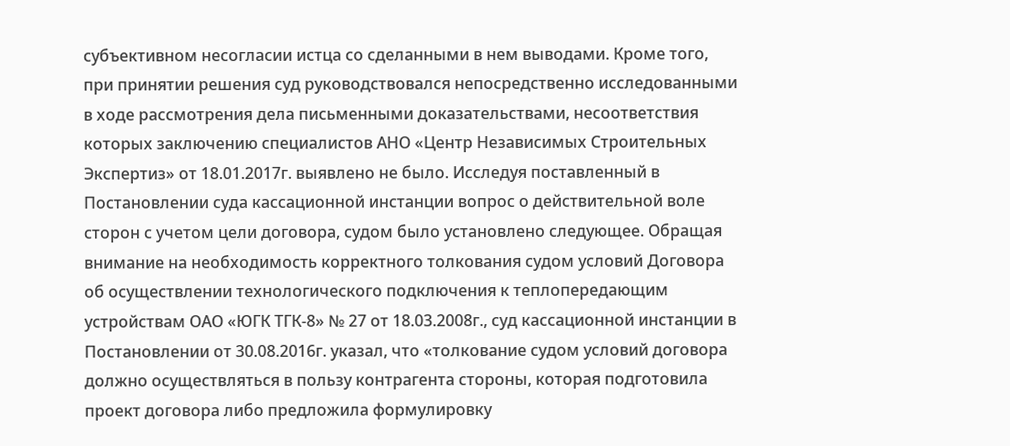субъективном несогласии истца со сделанными в нем выводами. Кроме того, при принятии решения суд руководствовался непосредственно исследованными в ходе рассмотрения дела письменными доказательствами, несоответствия которых заключению специалистов АНО «Центр Независимых Строительных Экспертиз» от 18.01.2017г. выявлено не было. Исследуя поставленный в Постановлении суда кассационной инстанции вопрос о действительной воле сторон с учетом цели договора, судом было установлено следующее. Обращая внимание на необходимость корректного толкования судом условий Договора об осуществлении технологического подключения к теплопередающим устройствам ОАО «ЮГК ТГК-8» № 27 от 18.03.2008г., суд кассационной инстанции в Постановлении от 30.08.2016г. указал, что «толкование судом условий договора должно осуществляться в пользу контрагента стороны, которая подготовила проект договора либо предложила формулировку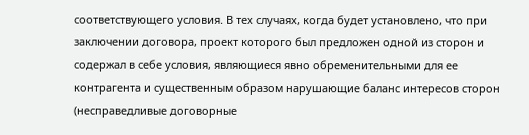соответствующего условия. В тех случаях, когда будет установлено, что при заключении договора, проект которого был предложен одной из сторон и содержал в себе условия, являющиеся явно обременительными для ее контрагента и существенным образом нарушающие баланс интересов сторон (несправедливые договорные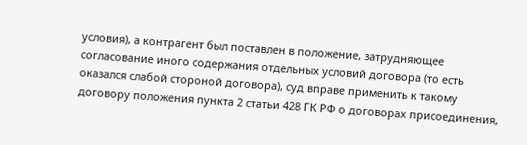условия), а контрагент был поставлен в положение, затрудняющее согласование иного содержания отдельных условий договора (то есть оказался слабой стороной договора), суд вправе применить к такому договору положения пункта 2 статьи 428 ГК РФ о договорах присоединения,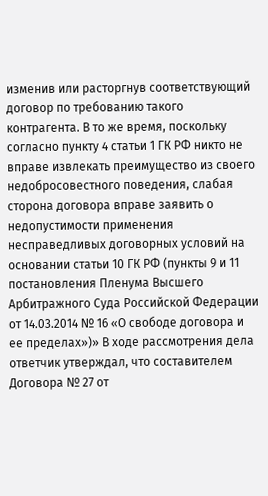изменив или расторгнув соответствующий договор по требованию такого контрагента. В то же время, поскольку согласно пункту 4 статьи 1 ГК РФ никто не вправе извлекать преимущество из своего недобросовестного поведения, слабая сторона договора вправе заявить о недопустимости применения несправедливых договорных условий на основании статьи 10 ГК РФ (пункты 9 и 11 постановления Пленума Высшего Арбитражного Суда Российской Федерации от 14.03.2014 № 16 «О свободе договора и ее пределах»)» В ходе рассмотрения дела ответчик утверждал, что составителем Договора № 27 от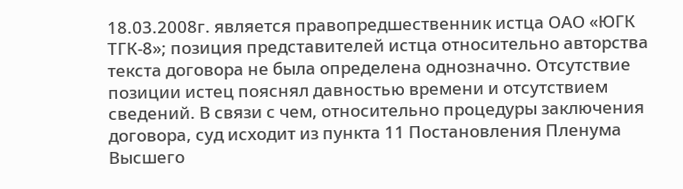18.03.2008г. является правопредшественник истца ОАО «ЮГК ТГК-8»; позиция представителей истца относительно авторства текста договора не была определена однозначно. Отсутствие позиции истец пояснял давностью времени и отсутствием сведений. В связи с чем, относительно процедуры заключения договора, суд исходит из пункта 11 Постановления Пленума Высшего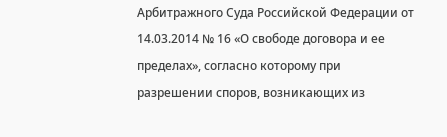Арбитражного Суда Российской Федерации от 14.03.2014 № 16 «О свободе договора и ее пределах», согласно которому при разрешении споров, возникающих из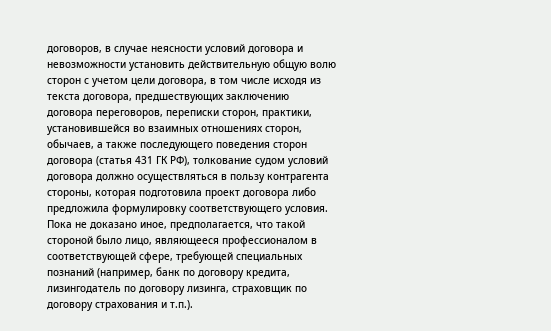договоров, в случае неясности условий договора и невозможности установить действительную общую волю сторон с учетом цели договора, в том числе исходя из текста договора, предшествующих заключению договора переговоров, переписки сторон, практики, установившейся во взаимных отношениях сторон, обычаев, а также последующего поведения сторон договора (статья 431 ГК РФ), толкование судом условий договора должно осуществляться в пользу контрагента стороны, которая подготовила проект договора либо предложила формулировку соответствующего условия. Пока не доказано иное, предполагается, что такой стороной было лицо, являющееся профессионалом в соответствующей сфере, требующей специальных познаний (например, банк по договору кредита, лизингодатель по договору лизинга, страховщик по договору страхования и т.п.).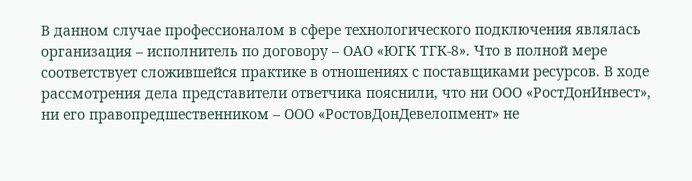В данном случае профессионалом в сфере технологического подключения являлась организация – исполнитель по договору – ОАО «ЮГК ТГК-8». Что в полной мере соответствует сложившейся практике в отношениях с поставщиками ресурсов. В ходе рассмотрения дела представители ответчика пояснили, что ни ООО «РостДонИнвест», ни его правопредшественником – ООО «РостовДонДевелопмент» не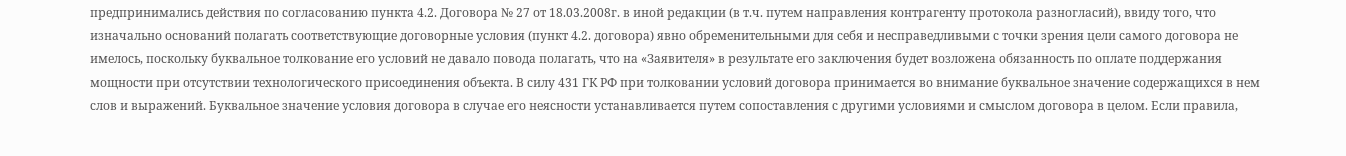предпринимались действия по согласованию пункта 4.2. Договора № 27 от 18.03.2008г. в иной редакции (в т.ч. путем направления контрагенту протокола разногласий), ввиду того, что изначально оснований полагать соответствующие договорные условия (пункт 4.2. договора) явно обременительными для себя и несправедливыми с точки зрения цели самого договора не имелось, поскольку буквальное толкование его условий не давало повода полагать, что на «Заявителя» в результате его заключения будет возложена обязанность по оплате поддержания мощности при отсутствии технологического присоединения объекта. В силу 431 ГК РФ при толковании условий договора принимается во внимание буквальное значение содержащихся в нем слов и выражений. Буквальное значение условия договора в случае его неясности устанавливается путем сопоставления с другими условиями и смыслом договора в целом. Если правила,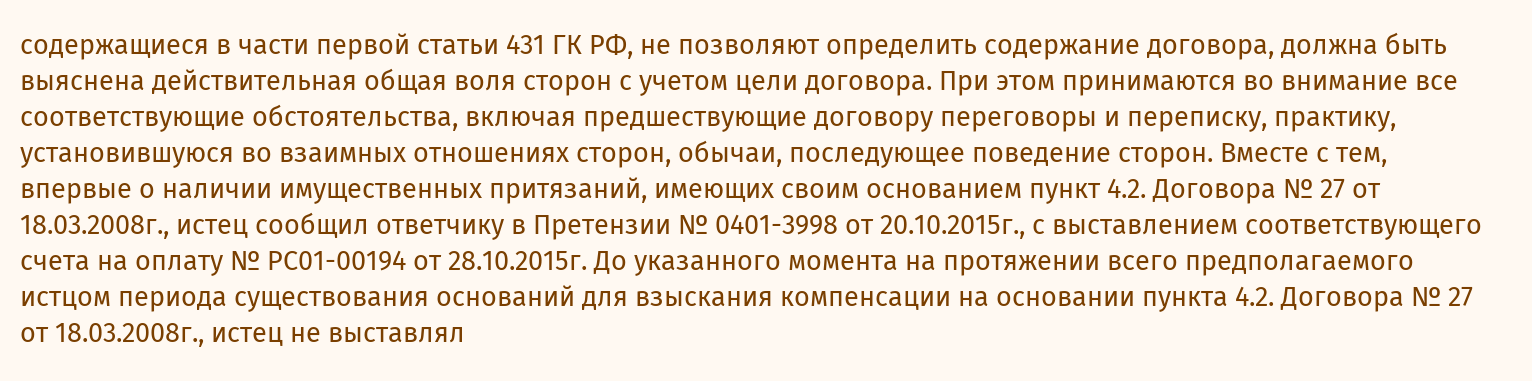содержащиеся в части первой статьи 431 ГК РФ, не позволяют определить содержание договора, должна быть выяснена действительная общая воля сторон с учетом цели договора. При этом принимаются во внимание все соответствующие обстоятельства, включая предшествующие договору переговоры и переписку, практику, установившуюся во взаимных отношениях сторон, обычаи, последующее поведение сторон. Вместе с тем, впервые о наличии имущественных притязаний, имеющих своим основанием пункт 4.2. Договора № 27 от 18.03.2008г., истец сообщил ответчику в Претензии № 0401-3998 от 20.10.2015г., с выставлением соответствующего счета на оплату № РС01-00194 от 28.10.2015г. До указанного момента на протяжении всего предполагаемого истцом периода существования оснований для взыскания компенсации на основании пункта 4.2. Договора № 27 от 18.03.2008г., истец не выставлял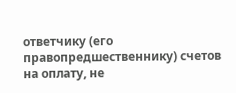ответчику (его правопредшественнику) счетов на оплату, не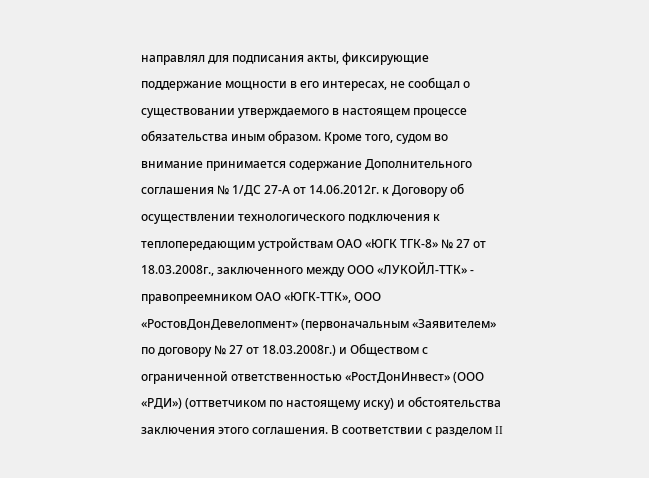направлял для подписания акты, фиксирующие поддержание мощности в его интересах, не сообщал о существовании утверждаемого в настоящем процессе обязательства иным образом. Кроме того, судом во внимание принимается содержание Дополнительного соглашения № 1/ДС 27-А от 14.06.2012г. к Договору об осуществлении технологического подключения к теплопередающим устройствам ОАО «ЮГК ТГК-8» № 27 от 18.03.2008г., заключенного между ООО «ЛУКОЙЛ-ТТК» - правопреемником ОАО «ЮГК-ТТК», ООО «РостовДонДевелопмент» (первоначальным «Заявителем» по договору № 27 от 18.03.2008г.) и Обществом с ограниченной ответственностью «РостДонИнвест» (ООО «РДИ») (оттветчиком по настоящему иску) и обстоятельства заключения этого соглашения. В соответствии с разделом II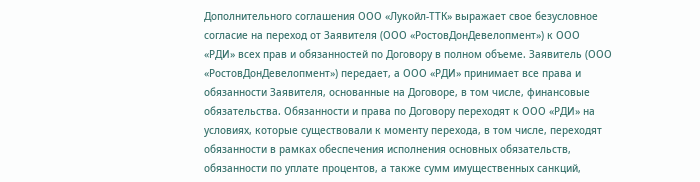Дополнительного соглашения ООО «Лукойл-ТТК» выражает свое безусловное согласие на переход от Заявителя (ООО «РостовДонДевелопмент») к ООО «РДИ» всех прав и обязанностей по Договору в полном объеме. Заявитель (ООО «РостовДонДевелопмент») передает, а ООО «РДИ» принимает все права и обязанности Заявителя, основанные на Договоре, в том числе, финансовые обязательства. Обязанности и права по Договору переходят к ООО «РДИ» на условиях, которые существовали к моменту перехода, в том числе, переходят обязанности в рамках обеспечения исполнения основных обязательств, обязанности по уплате процентов, а также сумм имущественных санкций,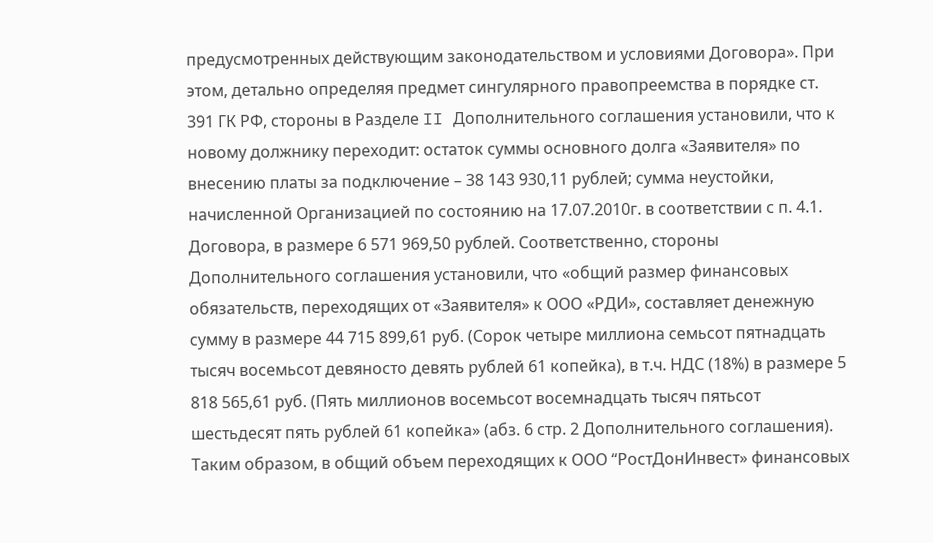предусмотренных действующим законодательством и условиями Договора». При этом, детально определяя предмет сингулярного правопреемства в порядке ст. 391 ГК РФ, стороны в Разделе II Дополнительного соглашения установили, что к новому должнику переходит: остаток суммы основного долга «Заявителя» по внесению платы за подключение – 38 143 930,11 рублей; сумма неустойки, начисленной Организацией по состоянию на 17.07.2010г. в соответствии с п. 4.1. Договора, в размере 6 571 969,50 рублей. Соответственно, стороны Дополнительного соглашения установили, что «общий размер финансовых обязательств, переходящих от «Заявителя» к ООО «РДИ», составляет денежную сумму в размере 44 715 899,61 руб. (Сорок четыре миллиона семьсот пятнадцать тысяч восемьсот девяносто девять рублей 61 копейка), в т.ч. НДС (18%) в размере 5 818 565,61 руб. (Пять миллионов восемьсот восемнадцать тысяч пятьсот шестьдесят пять рублей 61 копейка» (абз. 6 стр. 2 Дополнительного соглашения). Таким образом, в общий объем переходящих к ООО “РостДонИнвест» финансовых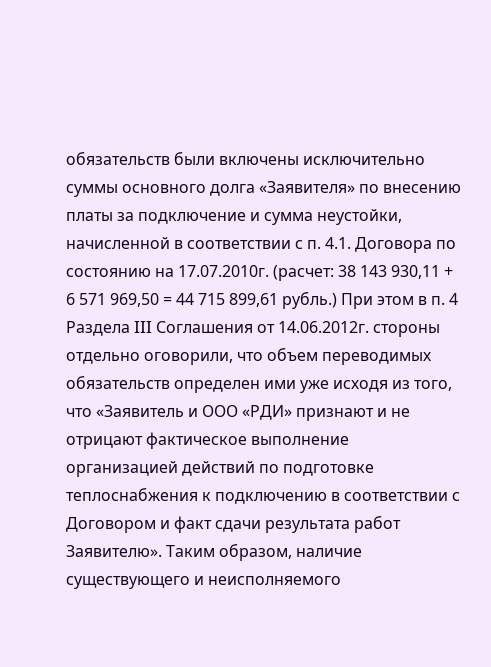обязательств были включены исключительно суммы основного долга «Заявителя» по внесению платы за подключение и сумма неустойки, начисленной в соответствии с п. 4.1. Договора по состоянию на 17.07.2010г. (расчет: 38 143 930,11 + 6 571 969,50 = 44 715 899,61 рубль.) При этом в п. 4 Раздела III Соглашения от 14.06.2012г. стороны отдельно оговорили, что объем переводимых обязательств определен ими уже исходя из того, что «Заявитель и ООО «РДИ» признают и не отрицают фактическое выполнение организацией действий по подготовке теплоснабжения к подключению в соответствии с Договором и факт сдачи результата работ Заявителю». Таким образом, наличие существующего и неисполняемого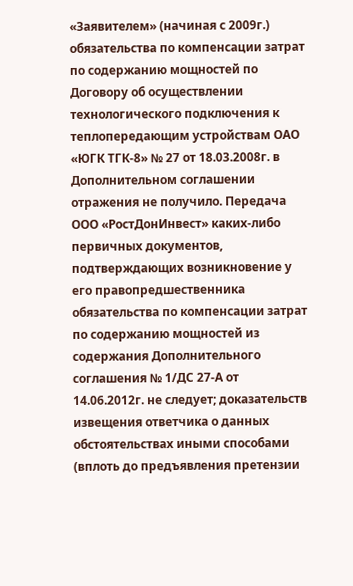«Заявителем» (начиная с 2009г.) обязательства по компенсации затрат по содержанию мощностей по Договору об осуществлении технологического подключения к теплопередающим устройствам ОАО «ЮГК ТГК-8» № 27 от 18.03.2008г. в Дополнительном соглашении отражения не получило. Передача ООО «РостДонИнвест» каких-либо первичных документов, подтверждающих возникновение у его правопредшественника обязательства по компенсации затрат по содержанию мощностей из содержания Дополнительного соглашения № 1/ДС 27-А от 14.06.2012г. не следует; доказательств извещения ответчика о данных обстоятельствах иными способами (вплоть до предъявления претензии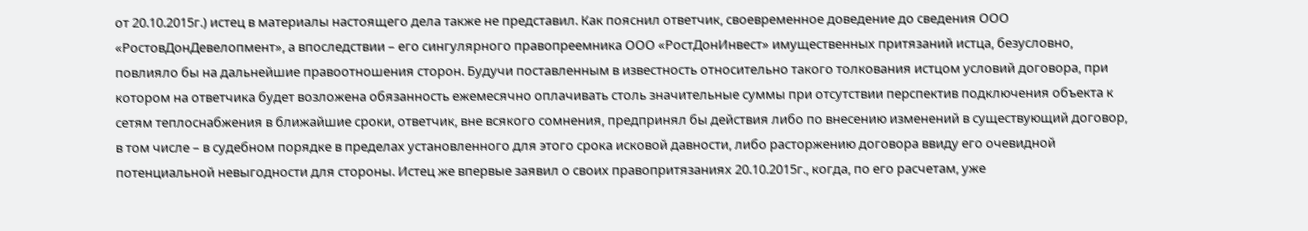от 20.10.2015г.) истец в материалы настоящего дела также не представил. Как пояснил ответчик, своевременное доведение до сведения ООО «РостовДонДевелопмент», а впоследствии – его сингулярного правопреемника ООО «РостДонИнвест» имущественных притязаний истца, безусловно, повлияло бы на дальнейшие правоотношения сторон. Будучи поставленным в известность относительно такого толкования истцом условий договора, при котором на ответчика будет возложена обязанность ежемесячно оплачивать столь значительные суммы при отсутствии перспектив подключения объекта к сетям теплоснабжения в ближайшие сроки, ответчик, вне всякого сомнения, предпринял бы действия либо по внесению изменений в существующий договор, в том числе – в судебном порядке в пределах установленного для этого срока исковой давности, либо расторжению договора ввиду его очевидной потенциальной невыгодности для стороны. Истец же впервые заявил о своих правопритязаниях 20.10.2015г., когда, по его расчетам, уже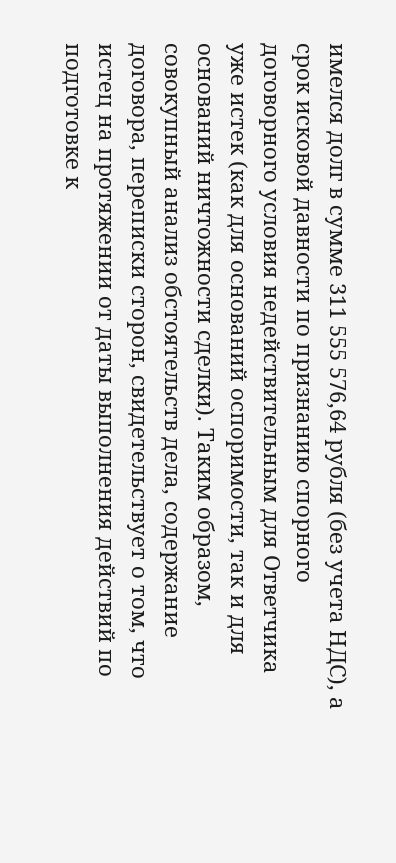имелся долг в сумме 311 555 576,64 рубля (без учета НДС), а срок исковой давности по признанию спорного договорного условия недействительным для Ответчика уже истек (как для оснований оспоримости, так и для оснований ничтожности сделки). Таким образом, совокупный анализ обстоятельств дела, содержание договора, переписки сторон, свидетельствует о том, что истец на протяжении от даты выполнения действий по подготовке к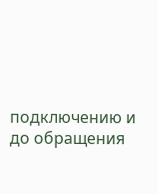подключению и до обращения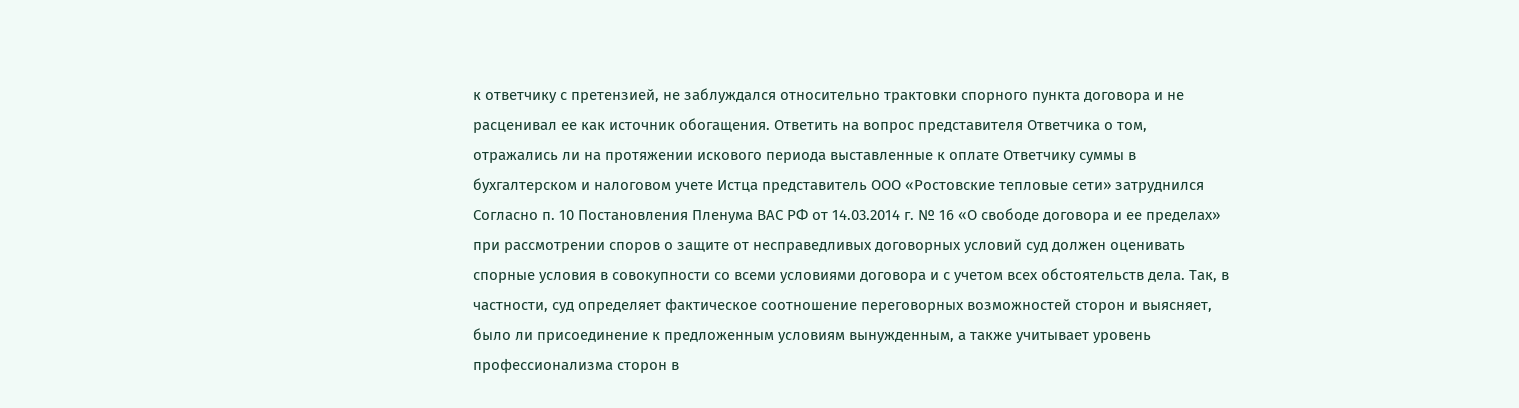к ответчику с претензией, не заблуждался относительно трактовки спорного пункта договора и не расценивал ее как источник обогащения. Ответить на вопрос представителя Ответчика о том, отражались ли на протяжении искового периода выставленные к оплате Ответчику суммы в бухгалтерском и налоговом учете Истца представитель ООО «Ростовские тепловые сети» затруднился Согласно п. 10 Постановления Пленума ВАС РФ от 14.03.2014 г. № 16 «О свободе договора и ее пределах» при рассмотрении споров о защите от несправедливых договорных условий суд должен оценивать спорные условия в совокупности со всеми условиями договора и с учетом всех обстоятельств дела. Так, в частности, суд определяет фактическое соотношение переговорных возможностей сторон и выясняет, было ли присоединение к предложенным условиям вынужденным, а также учитывает уровень профессионализма сторон в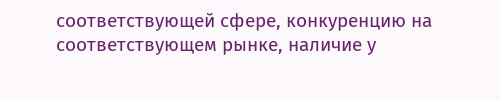соответствующей сфере, конкуренцию на соответствующем рынке, наличие у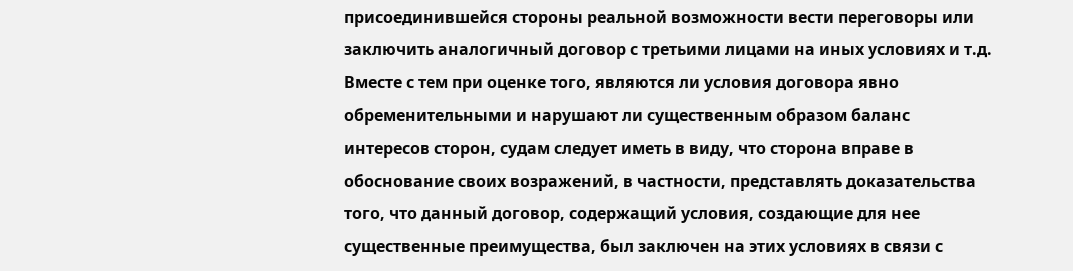присоединившейся стороны реальной возможности вести переговоры или заключить аналогичный договор с третьими лицами на иных условиях и т.д. Вместе с тем при оценке того, являются ли условия договора явно обременительными и нарушают ли существенным образом баланс интересов сторон, судам следует иметь в виду, что сторона вправе в обоснование своих возражений, в частности, представлять доказательства того, что данный договор, содержащий условия, создающие для нее существенные преимущества, был заключен на этих условиях в связи с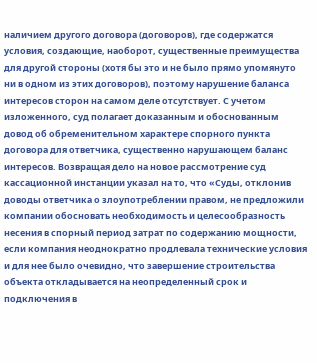наличием другого договора (договоров), где содержатся условия, создающие, наоборот, существенные преимущества для другой стороны (хотя бы это и не было прямо упомянуто ни в одном из этих договоров), поэтому нарушение баланса интересов сторон на самом деле отсутствует. С учетом изложенного, суд полагает доказанным и обоснованным довод об обременительном характере спорного пункта договора для ответчика, существенно нарушающем баланс интересов. Возвращая дело на новое рассмотрение суд кассационной инстанции указал на то, что «Суды, отклонив доводы ответчика о злоупотреблении правом, не предложили компании обосновать необходимость и целесообразность несения в спорный период затрат по содержанию мощности, если компания неоднократно продлевала технические условия и для нее было очевидно, что завершение строительства объекта откладывается на неопределенный срок и подключения в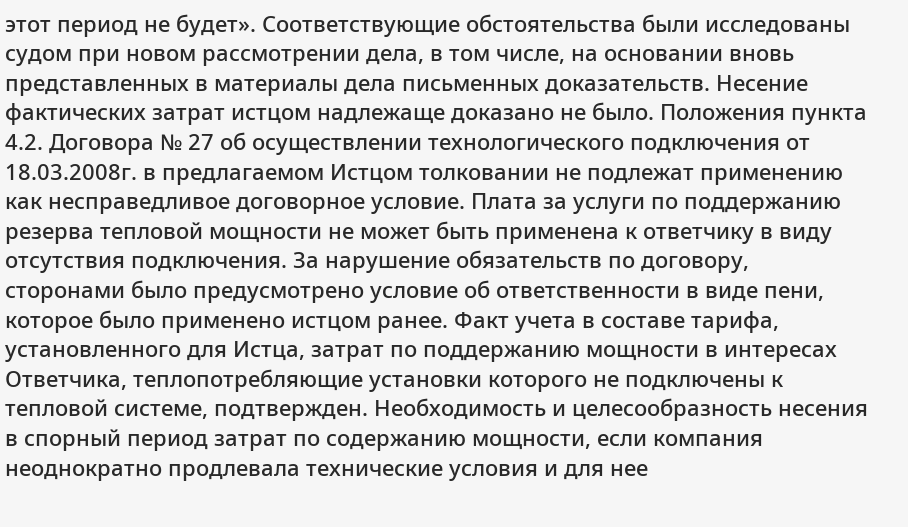этот период не будет». Соответствующие обстоятельства были исследованы судом при новом рассмотрении дела, в том числе, на основании вновь представленных в материалы дела письменных доказательств. Несение фактических затрат истцом надлежаще доказано не было. Положения пункта 4.2. Договора № 27 об осуществлении технологического подключения от 18.03.2008г. в предлагаемом Истцом толковании не подлежат применению как несправедливое договорное условие. Плата за услуги по поддержанию резерва тепловой мощности не может быть применена к ответчику в виду отсутствия подключения. За нарушение обязательств по договору, сторонами было предусмотрено условие об ответственности в виде пени, которое было применено истцом ранее. Факт учета в составе тарифа, установленного для Истца, затрат по поддержанию мощности в интересах Ответчика, теплопотребляющие установки которого не подключены к тепловой системе, подтвержден. Необходимость и целесообразность несения в спорный период затрат по содержанию мощности, если компания неоднократно продлевала технические условия и для нее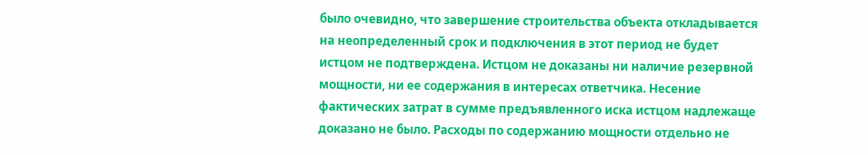было очевидно, что завершение строительства объекта откладывается на неопределенный срок и подключения в этот период не будет истцом не подтверждена. Истцом не доказаны ни наличие резервной мощности, ни ее содержания в интересах ответчика. Несение фактических затрат в сумме предъявленного иска истцом надлежаще доказано не было. Расходы по содержанию мощности отдельно не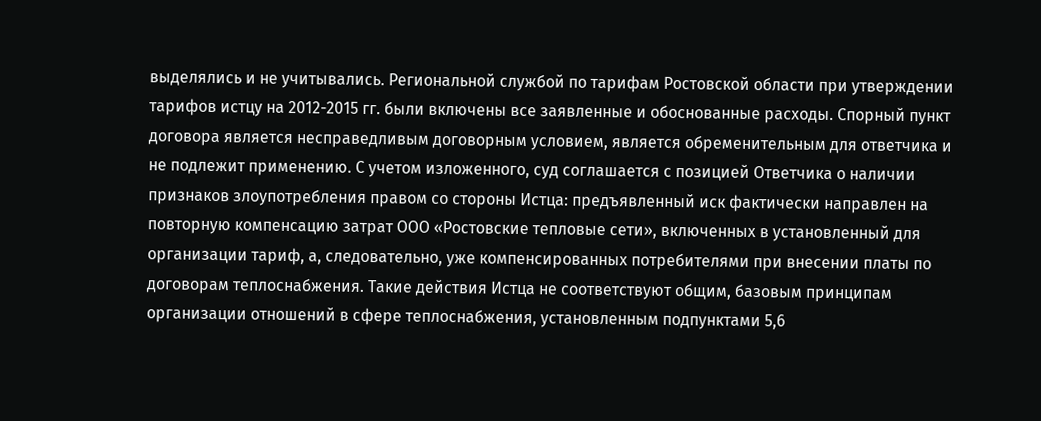выделялись и не учитывались. Региональной службой по тарифам Ростовской области при утверждении тарифов истцу на 2012-2015 гг. были включены все заявленные и обоснованные расходы. Спорный пункт договора является несправедливым договорным условием, является обременительным для ответчика и не подлежит применению. С учетом изложенного, суд соглашается с позицией Ответчика о наличии признаков злоупотребления правом со стороны Истца: предъявленный иск фактически направлен на повторную компенсацию затрат ООО «Ростовские тепловые сети», включенных в установленный для организации тариф, а, следовательно, уже компенсированных потребителями при внесении платы по договорам теплоснабжения. Такие действия Истца не соответствуют общим, базовым принципам организации отношений в сфере теплоснабжения, установленным подпунктами 5,6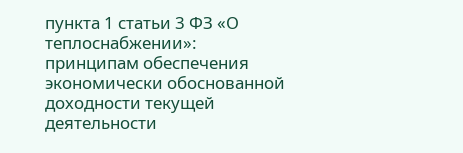пункта 1 статьи 3 ФЗ «О теплоснабжении»: принципам обеспечения экономически обоснованной доходности текущей деятельности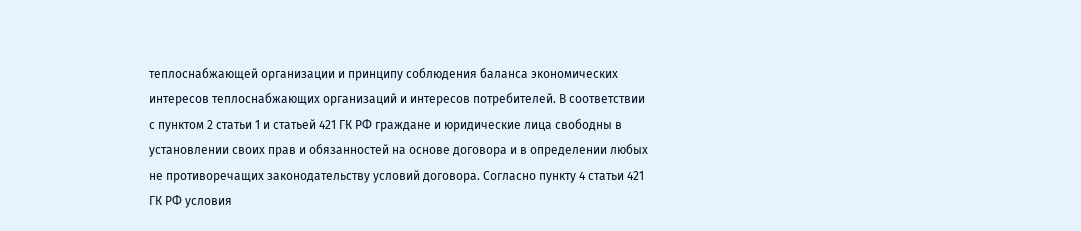теплоснабжающей организации и принципу соблюдения баланса экономических интересов теплоснабжающих организаций и интересов потребителей. В соответствии с пунктом 2 статьи 1 и статьей 421 ГК РФ граждане и юридические лица свободны в установлении своих прав и обязанностей на основе договора и в определении любых не противоречащих законодательству условий договора. Согласно пункту 4 статьи 421 ГК РФ условия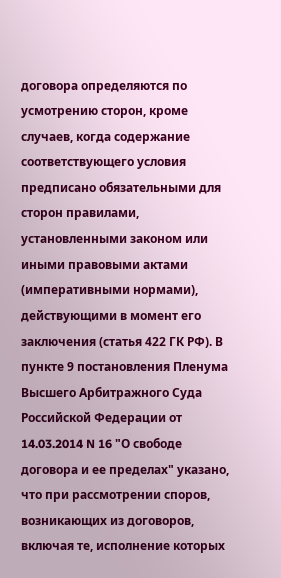договора определяются по усмотрению сторон, кроме случаев, когда содержание соответствующего условия предписано обязательными для сторон правилами, установленными законом или иными правовыми актами (императивными нормами), действующими в момент его заключения (статья 422 ГК РФ). В пункте 9 постановления Пленума Высшего Арбитражного Суда Российской Федерации от 14.03.2014 N 16 "О свободе договора и ее пределах" указано, что при рассмотрении споров, возникающих из договоров, включая те, исполнение которых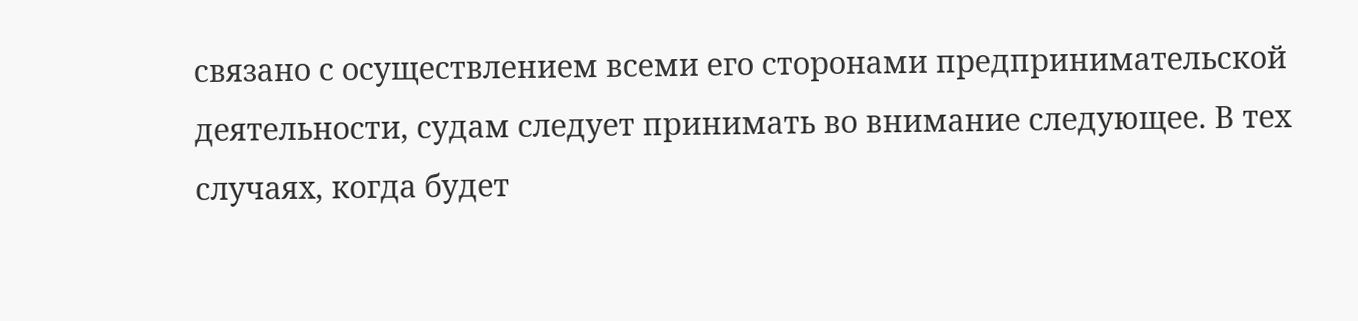связано с осуществлением всеми его сторонами предпринимательской деятельности, судам следует принимать во внимание следующее. В тех случаях, когда будет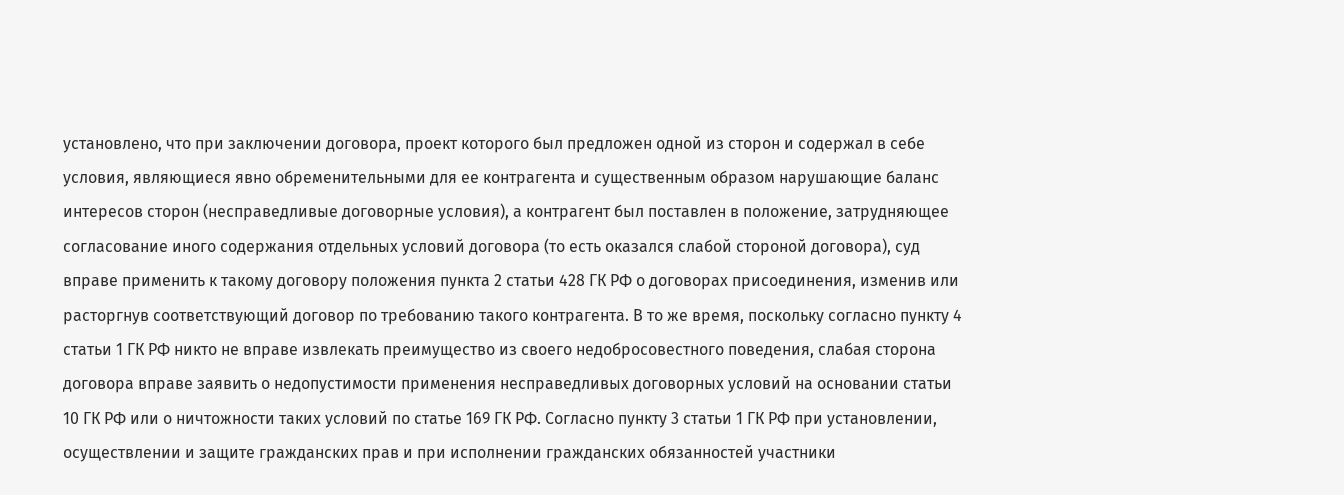установлено, что при заключении договора, проект которого был предложен одной из сторон и содержал в себе условия, являющиеся явно обременительными для ее контрагента и существенным образом нарушающие баланс интересов сторон (несправедливые договорные условия), а контрагент был поставлен в положение, затрудняющее согласование иного содержания отдельных условий договора (то есть оказался слабой стороной договора), суд вправе применить к такому договору положения пункта 2 статьи 428 ГК РФ о договорах присоединения, изменив или расторгнув соответствующий договор по требованию такого контрагента. В то же время, поскольку согласно пункту 4 статьи 1 ГК РФ никто не вправе извлекать преимущество из своего недобросовестного поведения, слабая сторона договора вправе заявить о недопустимости применения несправедливых договорных условий на основании статьи 10 ГК РФ или о ничтожности таких условий по статье 169 ГК РФ. Согласно пункту 3 статьи 1 ГК РФ при установлении, осуществлении и защите гражданских прав и при исполнении гражданских обязанностей участники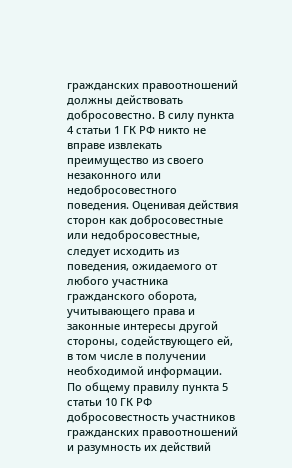гражданских правоотношений должны действовать добросовестно. В силу пункта 4 статьи 1 ГК РФ никто не вправе извлекать преимущество из своего незаконного или недобросовестного поведения. Оценивая действия сторон как добросовестные или недобросовестные, следует исходить из поведения, ожидаемого от любого участника гражданского оборота, учитывающего права и законные интересы другой стороны, содействующего ей, в том числе в получении необходимой информации. По общему правилу пункта 5 статьи 10 ГК РФ добросовестность участников гражданских правоотношений и разумность их действий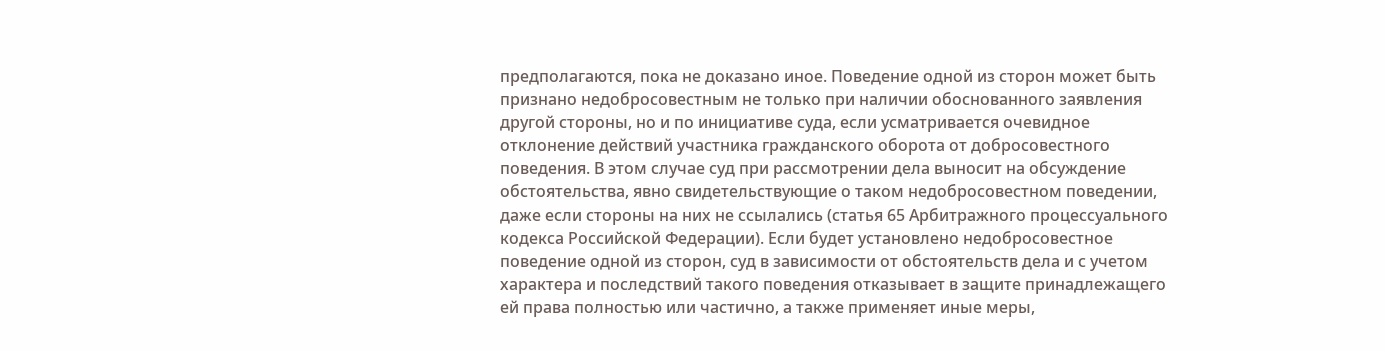предполагаются, пока не доказано иное. Поведение одной из сторон может быть признано недобросовестным не только при наличии обоснованного заявления другой стороны, но и по инициативе суда, если усматривается очевидное отклонение действий участника гражданского оборота от добросовестного поведения. В этом случае суд при рассмотрении дела выносит на обсуждение обстоятельства, явно свидетельствующие о таком недобросовестном поведении, даже если стороны на них не ссылались (статья 65 Арбитражного процессуального кодекса Российской Федерации). Если будет установлено недобросовестное поведение одной из сторон, суд в зависимости от обстоятельств дела и с учетом характера и последствий такого поведения отказывает в защите принадлежащего ей права полностью или частично, а также применяет иные меры,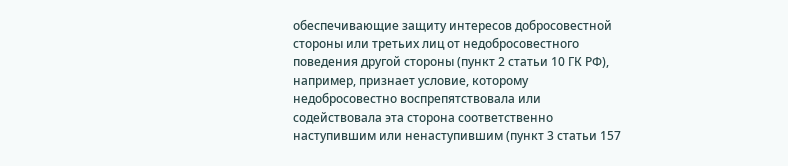обеспечивающие защиту интересов добросовестной стороны или третьих лиц от недобросовестного поведения другой стороны (пункт 2 статьи 10 ГК РФ), например, признает условие, которому недобросовестно воспрепятствовала или содействовала эта сторона соответственно наступившим или ненаступившим (пункт 3 статьи 157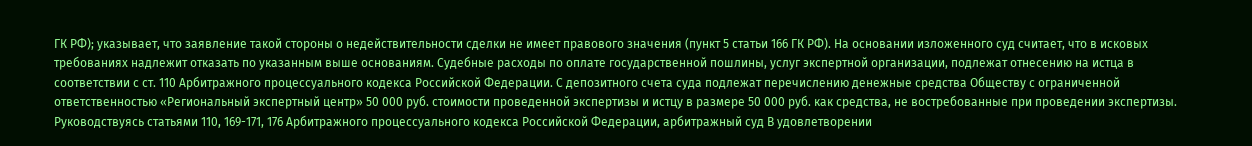ГК РФ); указывает, что заявление такой стороны о недействительности сделки не имеет правового значения (пункт 5 статьи 166 ГК РФ). На основании изложенного суд считает, что в исковых требованиях надлежит отказать по указанным выше основаниям. Судебные расходы по оплате государственной пошлины, услуг экспертной организации, подлежат отнесению на истца в соответствии с ст. 110 Арбитражного процессуального кодекса Российской Федерации. С депозитного счета суда подлежат перечислению денежные средства Обществу с ограниченной ответственностью «Региональный экспертный центр» 50 000 руб. стоимости проведенной экспертизы и истцу в размере 50 000 руб. как средства, не востребованные при проведении экспертизы. Руководствуясь статьями 110, 169-171, 176 Арбитражного процессуального кодекса Российской Федерации, арбитражный суд В удовлетворении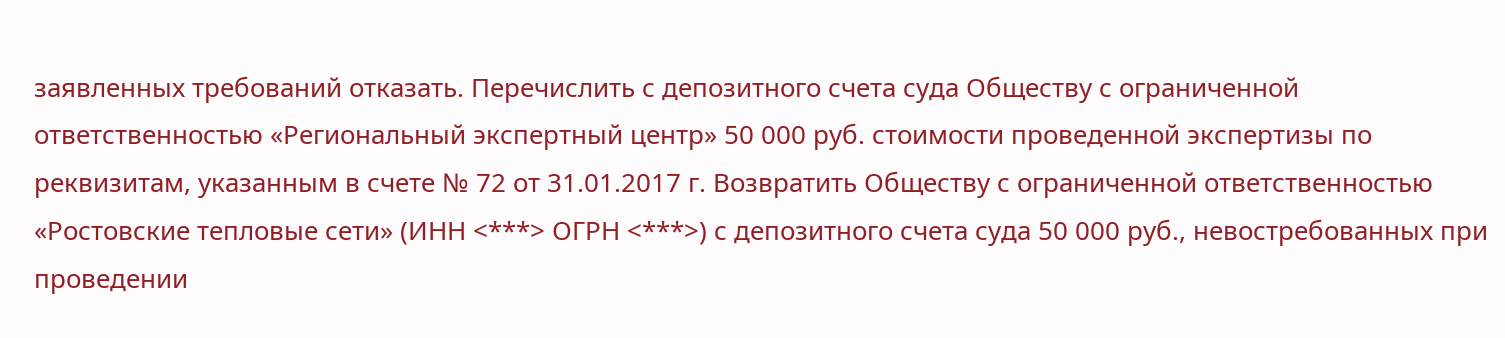заявленных требований отказать. Перечислить с депозитного счета суда Обществу с ограниченной ответственностью «Региональный экспертный центр» 50 000 руб. стоимости проведенной экспертизы по реквизитам, указанным в счете № 72 от 31.01.2017 г. Возвратить Обществу с ограниченной ответственностью «Ростовские тепловые сети» (ИНН <***> ОГРН <***>) с депозитного счета суда 50 000 руб., невостребованных при проведении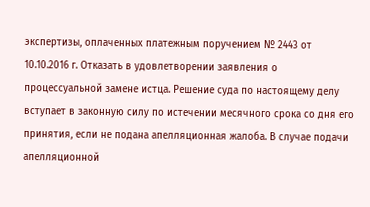экспертизы, оплаченных платежным поручением № 2443 от 10.10.2016 г. Отказать в удовлетворении заявления о процессуальной замене истца. Решение суда по настоящему делу вступает в законную силу по истечении месячного срока со дня его принятия, если не подана апелляционная жалоба. В случае подачи апелляционной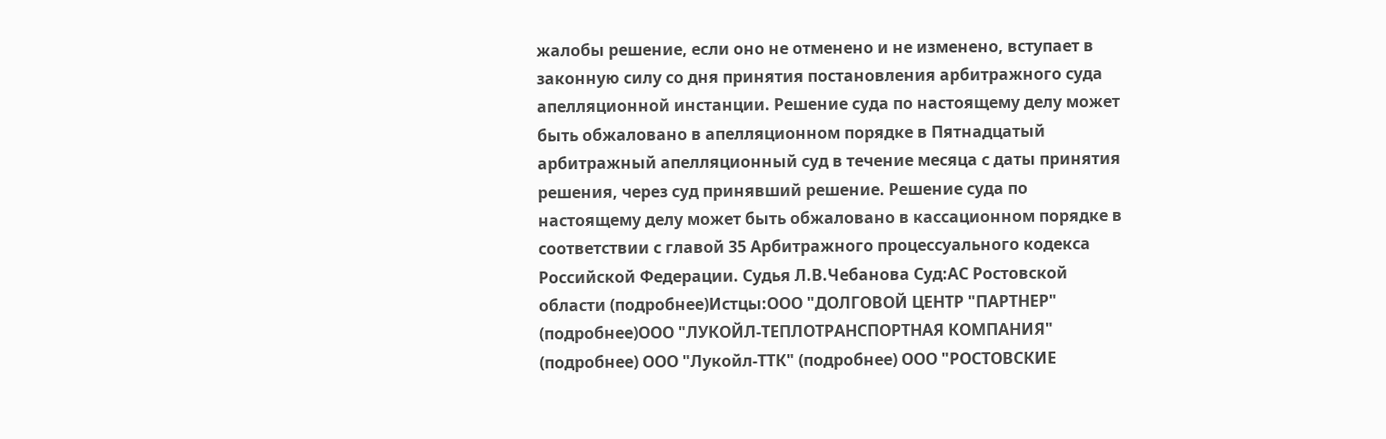жалобы решение, если оно не отменено и не изменено, вступает в законную силу со дня принятия постановления арбитражного суда апелляционной инстанции. Решение суда по настоящему делу может быть обжаловано в апелляционном порядке в Пятнадцатый арбитражный апелляционный суд в течение месяца с даты принятия решения, через суд принявший решение. Решение суда по настоящему делу может быть обжаловано в кассационном порядке в соответствии с главой 35 Арбитражного процессуального кодекса Российской Федерации. Судья Л.В.Чебанова Суд:АС Ростовской области (подробнее)Истцы:ООО "ДОЛГОВОЙ ЦЕНТР "ПАРТНЕР" (подробнее)ООО "ЛУКОЙЛ-ТЕПЛОТРАНСПОРТНАЯ КОМПАНИЯ" (подробнее) ООО "Лукойл-ТТК" (подробнее) ООО "РОСТОВСКИЕ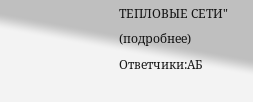ТЕПЛОВЫЕ СЕТИ" (подробнее) Ответчики:АБ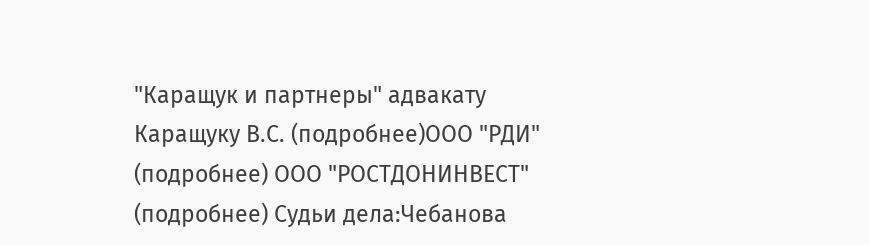"Каращук и партнеры" адвакату Каращуку В.С. (подробнее)ООО "РДИ" (подробнее) ООО "РОСТДОНИНВЕСТ" (подробнее) Судьи дела:Чебанова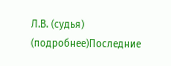Л.В. (судья) (подробнее)Последние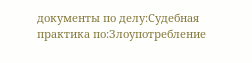документы по делу:Судебная практика по:Злоупотребление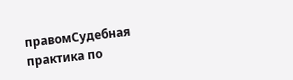правомСудебная практика по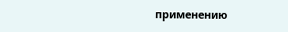применению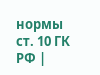нормы ст. 10 ГК РФ |